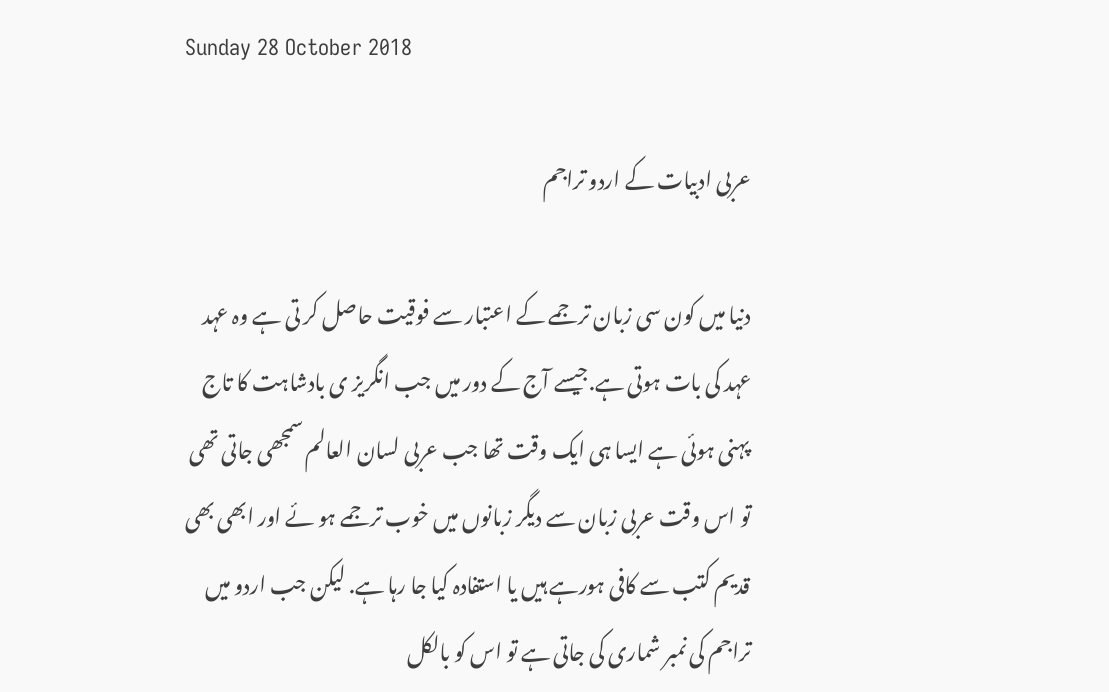Sunday 28 October 2018

عربی ادبیات کے اردو تراجم

دنیا میں کون سی زبان ترجمے کے اعتبار سے فوقیت حاصل کر تی ہے وہ عہد عہد کی بات ہوتی ہے.جیسے آج کے دور میں جب انگریز ی بادشاہت کا تاج پہنی ہوئی ہے ایسا ہی ایک وقت تھا جب عربی لسان العالم سمجھی جاتی تھی تو اس وقت عربی زبان سے دیگر زبانوں میں خوب ترجمے ہو ئے اور ابھی بھی قدیم کتب سے کافی ہورہے ہیں یا استفادہ کیا جا رہا ہے. لیکن جب اردو میں تراجم کی نمبر شماری کی جاتی ہے تو اس کو بالکل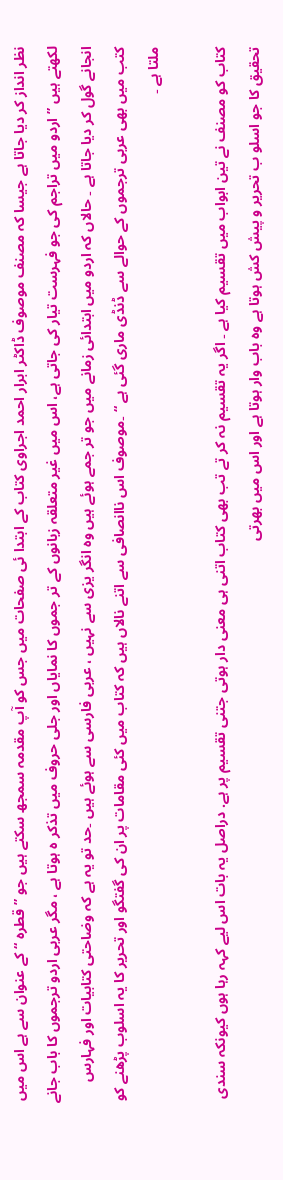نظر انداز کر دیا جاتا ہے جیسا کہ مصنف موصوف ڈاکٹر ابرار احمد اجراوی کتاب کے ابتدا ئی صفحات میں جس کو آپ مقدمہ سمجھ سکتے ہیں جو ”قطرہ “ کے عنوان سے ہے اس میں لکھتے ہیں ”اردو میں تراجم کی جو فہرست تیار کی جاتی ہے، اس میں غیر متعلقہ زبانوں کے تر جموں کا نمایاں اور جلی حروف میں تذکر ہ ہوتا ہے ، مگر عربی اردو ترجموں کا باب جانے انجانے گول کر دیا جاتا ہے ۔ حالاں کہ اردو میں ابتدائی زمانے میں جو تر جمے ہوئے ہیں وہ انگر یزی سے نہیں ، عربی فارسی سے ہوئے ہیں ۔حد تو یہ ہے کہ وضاحتی کتابیات اور فہارس کتب میں بھی عربی ترجموں کے حوالے سے ڈنڈی ماری گئی ہے “ ۔موصوف اس ناانصافی سے اتنے نالاں ہیں کہ کتاب میں کئی مقامات پر ان کی گفتگو اور تحریر کا یہ اسلوب پڑھنے کو ملتا ہے ۔

کتاب کو مصنف نے تین ابواب میں تقسیم کیا ہے ۔ اگر یہ تقسیم نہ کر تے تب بھی کتاب اتنی ہی معنی دار ہوتی جتنی تقسیم پر ہے. دراصل یہ بات اس لیے کہہ رہا ہوں کیونکہ سندی تحقیق کا جو اسلو ب تحریر و پیش کش ہوتا ہے وہ باب وار ہوتا ہے اور اس میں بھرتی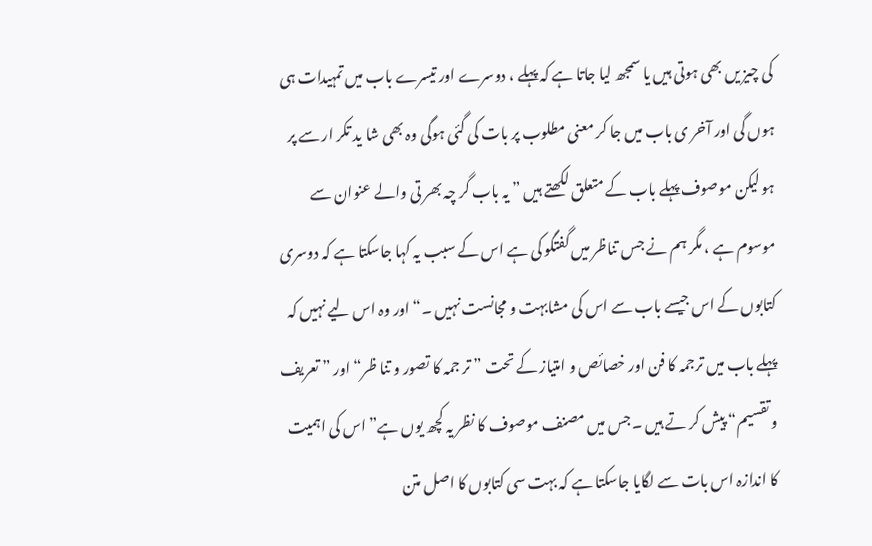کی چیز یں بھی ہوتی ہیں یا سمجھ لیا جاتا ہے کہ پہلے ، دوسرے اور تیسرے باب میں تمہیدات ہی ہوں گی اور آخر ی باب میں جا کر معنی مطلوب پر بات کی گئی ہوگی وہ بھی شا ید تکر ار سے پر ہو لیکن موصوف پہلے باب کے متعلق لکھتے ہیں ” یہ باب گر چہ بھر تی والے عنوان سے موسوم ہے ، مگر ہم نے جس تناظر میں گفتگو کی ہے اس کے سبب یہ کہا جاسکتا ہے کہ دوسری کتابوں کے اس جیسے باب سے اس کی مشابہت و مجانست نہیں ۔“ اور وہ اس لیے نہیں کہ پہلے باب میں ترجمہ کا فن اور خصائص و امتیاز کے تحت ” تر جمہ کا تصور و تنا ظر“ اور ” تعریف و تقسیم“ پیش کر تے ہیں ۔جس میں مصنف موصوف کا نظر یہ کچھ یوں ہے” اس کی اہمیت کا اندازہ اس بات سے لگایا جاسکتا ہے کہ بہت سی کتابوں کا اصل متن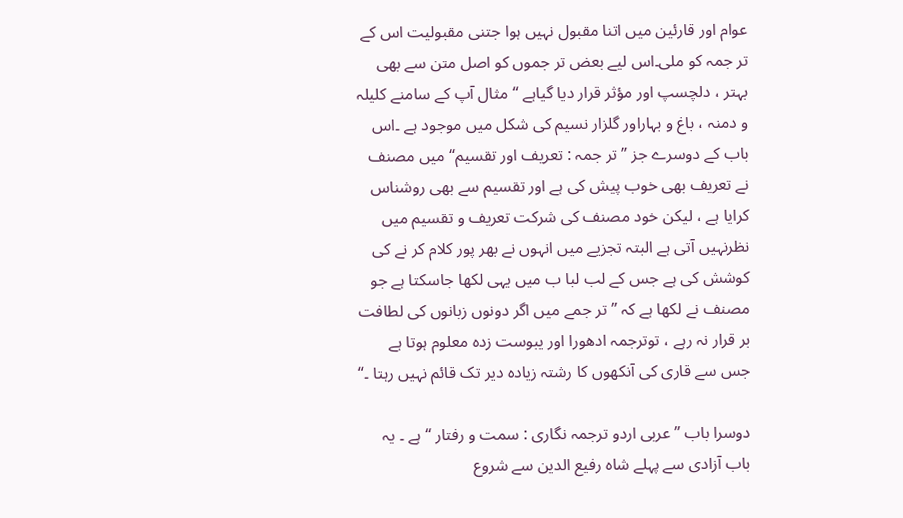عوام اور قارئین میں اتنا مقبول نہیں ہوا جتنی مقبولیت اس کے تر جمہ کو ملی۔اس لیے بعض تر جموں کو اصل متن سے بھی بہتر ، دلچسپ اور مؤثر قرار دیا گیاہے “ مثال آپ کے سامنے کلیلہ و دمنہ ، باغ و بہاراور گلزار نسیم کی شکل میں موجود ہے ۔اس باب کے دوسرے جز ” تر جمہ : تعریف اور تقسیم“ میں مصنف نے تعریف بھی خوب پیش کی ہے اور تقسیم سے بھی روشناس کرایا ہے ، لیکن خود مصنف کی شرکت تعریف و تقسیم میں نظرنہیں آتی ہے البتہ تجزیے میں انہوں نے بھر پور کلام کر نے کی کوشش کی ہے جس کے لب لبا ب میں یہی لکھا جاسکتا ہے جو مصنف نے لکھا ہے کہ ” تر جمے میں اگر دونوں زبانوں کی لطافت بر قرار نہ رہے ، توترجمہ ادھورا اور یبوست زدہ معلوم ہوتا ہے جس سے قاری کی آنکھوں کا رشتہ زیادہ دیر تک قائم نہیں رہتا ۔“

دوسرا باب ” عربی اردو ترجمہ نگاری : سمت و رفتار “ ہے ۔ یہ باب آزادی سے پہلے شاہ رفیع الدین سے شروع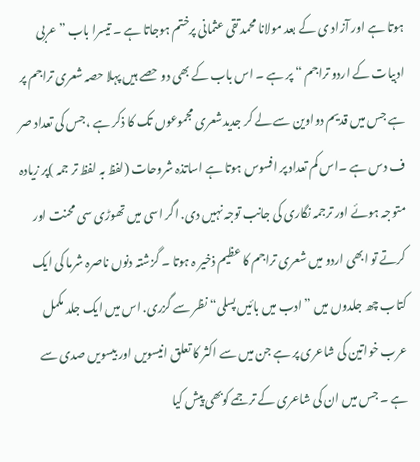ہوتا ہے اور آزاد ی کے بعد مولانا محمد تقی عثمانی پرختم ہوجاتا ہے ۔ تیسرا باب ” عربی ادبیات کے اردو تراجم “ پر ہے ۔ اس باب کے بھی دو حصے ہیں پہلا حصہ شعری تراجم پر ہے جس میں قدیم دواوین سے لے کر جدیدشعری مجموعوں تک کا ذکر ہے ،جس کی تعداد صر ف دس ہے ۔اس کم تعداد پر افسوس ہوتا ہے اساتذہ شروحات (لفظ بہ لفظ تر جمہ )پر زیادہ متوجہ ہوئے اور ترجمہ نگاری کی جانب توجہ نہیں دی. اگر اسی میں تھوڑی سی محنت اور کرتے تو ابھی اردو میں شعری تراجم کا عظیم ذخیر ہ ہوتا ۔ گزشتہ دنوں ناصرہ شرما کی ایک کتاب چھ جلدوں میں ” ادب میں بائیں پسلی“ نظر سے گزری. اس میں ایک جلد مکمل عرب خواتین کی شاعری پر ہے جن میں سے اکثر کا تعلق انیسویں اور بیسویں صدی سے  ہے ۔ جس میں ان کی شاعری کے ترجمے کوبھی پیش کیا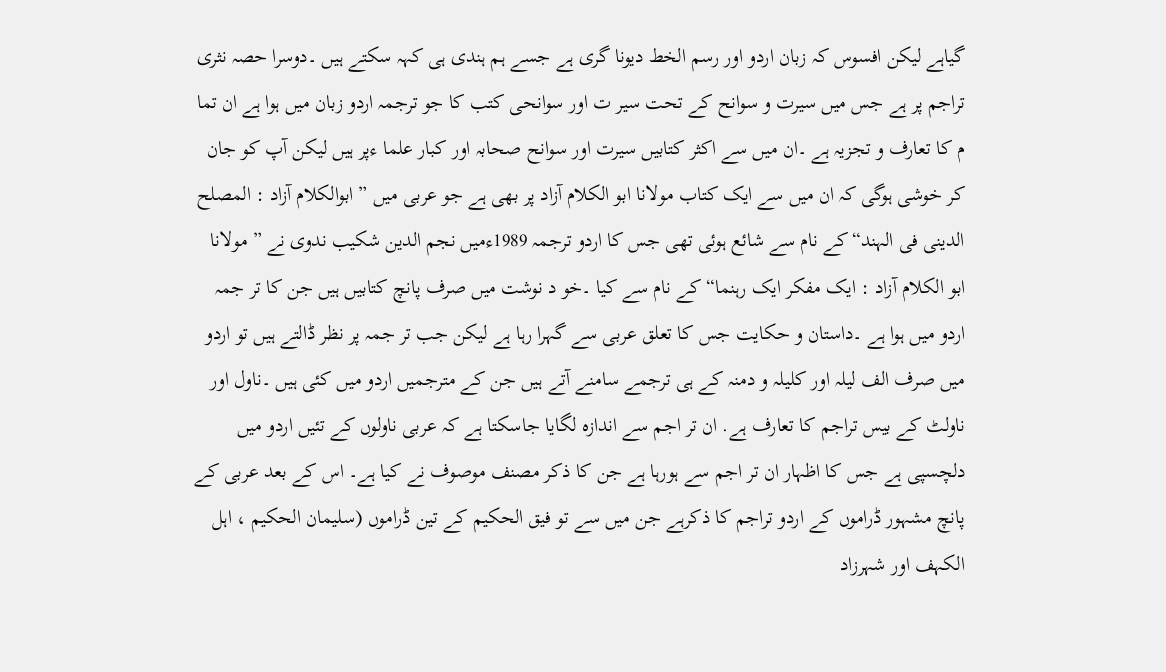گیاہے لیکن افسوس کہ زبان اردو اور رسم الخط دیونا گری ہے جسے ہم ہندی ہی کہہ سکتے ہیں ۔دوسرا حصہ نثری تراجم پر ہے جس میں سیرت و سوانح کے تحت سیر ت اور سوانحی کتب کا جو ترجمہ اردو زبان میں ہوا ہے ان تما م کا تعارف و تجزیہ ہے ۔ان میں سے اکثر کتابیں سیرت اور سوانح صحابہ اور کبار علما ءپر ہیں لیکن آپ کو جان کر خوشی ہوگی کہ ان میں سے ایک کتاب مولانا ابو الکلام آزاد پر بھی ہے جو عربی میں ” ابوالکلام آزاد : المصلح الدینی فی الہند“کے نام سے شائع ہوئی تھی جس کا اردو ترجمہ 1989ءمیں نجم الدین شکیب ندوی نے ” مولانا ابو الکلام آزاد : ایک مفکر ایک رہنما“ کے نام سے کیا ۔خو د نوشت میں صرف پانچ کتابیں ہیں جن کا تر جمہ اردو میں ہوا ہے ۔داستان و حکایت جس کا تعلق عربی سے گہرا رہا ہے لیکن جب تر جمہ پر نظر ڈالتے ہیں تو اردو میں صرف الف لیلہ اور کلیلہ و دمنہ کے ہی ترجمے سامنے آتے ہیں جن کے مترجمیں اردو میں کئی ہیں ۔ناول اور ناولٹ کے بیس تراجم کا تعارف ہے. ان تر اجم سے اندازہ لگایا جاسکتا ہے کہ عربی ناولوں کے تئیں اردو میں دلچسپی ہے جس کا اظہار ان تر اجم سے ہورہا ہے جن کا ذکر مصنف موصوف نے کیا ہے۔ اس کے بعد عربی کے پانچ مشہور ڈراموں کے اردو تراجم کا ذکرہے جن میں سے تو فیق الحکیم کے تین ڈراموں (سلیمان الحکیم ، اہل الکہف اور شہرزاد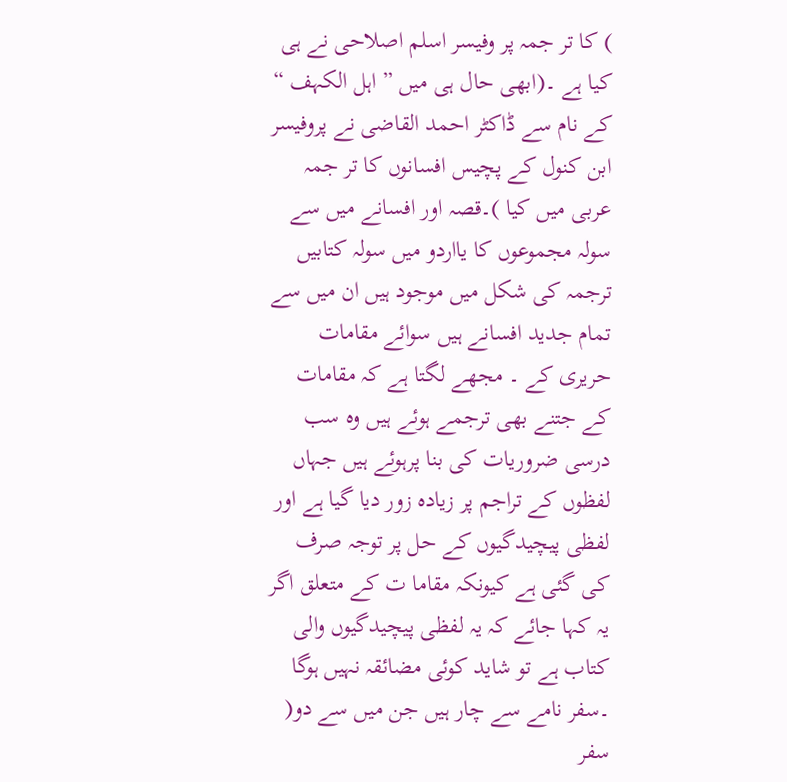) کا تر جمہ پر وفیسر اسلم اصلاحی نے ہی کیا ہے ۔(ابھی حال ہی میں ” اہل الکہف “ کے نام سے ڈاکٹر احمد القاضی نے پروفیسر ابن کنول کے پچیس افسانوں کا تر جمہ عربی میں کیا )۔قصہ اور افسانے میں سے سولہ مجموعوں کا یااردو میں سولہ کتابیں ترجمہ کی شکل میں موجود ہیں ان میں سے تمام جدید افسانے ہیں سوائے مقامات حریری کے ۔ مجھے لگتا ہے کہ مقامات کے جتنے بھی ترجمے ہوئے ہیں وہ سب درسی ضروریات کی بنا پرہوئے ہیں جہاں لفظوں کے تراجم پر زیادہ زور دیا گیا ہے اور لفظی پیچیدگیوں کے حل پر توجہ صرف کی گئی ہے کیونکہ مقاما ت کے متعلق اگر یہ کہا جائے کہ یہ لفظی پیچیدگیوں والی کتاب ہے تو شاید کوئی مضائقہ نہیں ہوگا ۔سفر نامے سے چار ہیں جن میں سے دو( سفر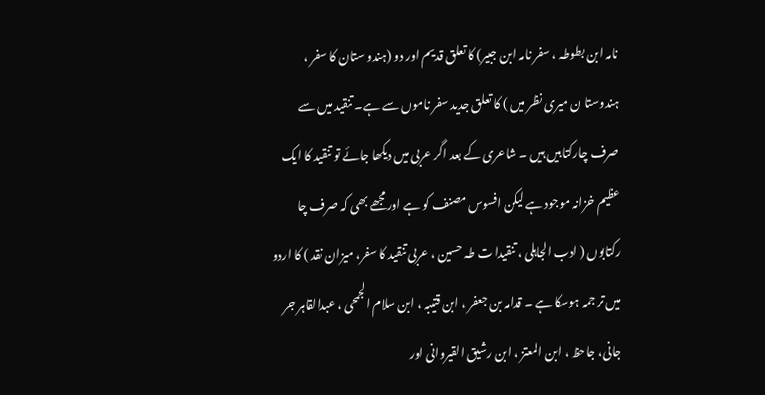نامہ ابن بطوطہ ، سفر نامہ ابن جبیر) کا تعلق قدیم اور دو (ہندو ستان کا سفر ، ہندوستا ن میری نظر میں ) کا تعلق جدید سفر ناموں سے ہے۔ تنقید میں سے صرف چارکتابیں ہیں ۔ شاعری کے بعد اگر عربی میں دیکھا جائے تو تنقید کا ایک عظیم خزانہ موجود ہے لیکن افسوس مصنف کو ہے اورمجھے بھی کہ صرف چا رکتابوں ( ادب الجاہلی ، تنقیدا ت طہ حسین ، عربی تنقید کا سفر، میزان نقد ) کا اردو میں تر جمہ ہوسکا ہے ۔ قدامہ بن جعفر ، ابن قتیبہ ، ابن سلام الجمحی ، عبدالقاہر جر جانی، جاحظ ، ابن المعتز ، ابن رشیق القیروانی اور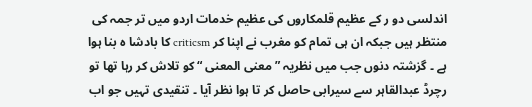اندلسی دو ر کے عظیم قلمکاروں کی عظیم خدمات اردو میں تر جمہ کی منتظر ہیں جبکہ ان ہی تمام کو مغرب نے اپنا کر criticsm کا بادشا ہ بنا ہوا ہے ۔ گزشتہ دنوں جب میں نظریہ ” معنی المعنی “ کو تلاش کر رہا تھا تو رچرڈ عبدالقاہر سے سیرابی حاصل کر تا ہوا نظر آیا ۔ تنقیدی تہیں جو اب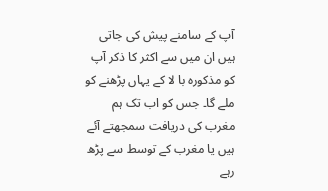آپ کے سامنے پیش کی جاتی ہیں ان میں سے اکثر کا ذکر آپ کو مذکورہ با لا کے یہاں پڑھنے کو ملے گا۔ جس کو اب تک ہم مغرب کی دریافت سمجھتے آئے ہیں یا مغرب کے توسط سے پڑھ رہے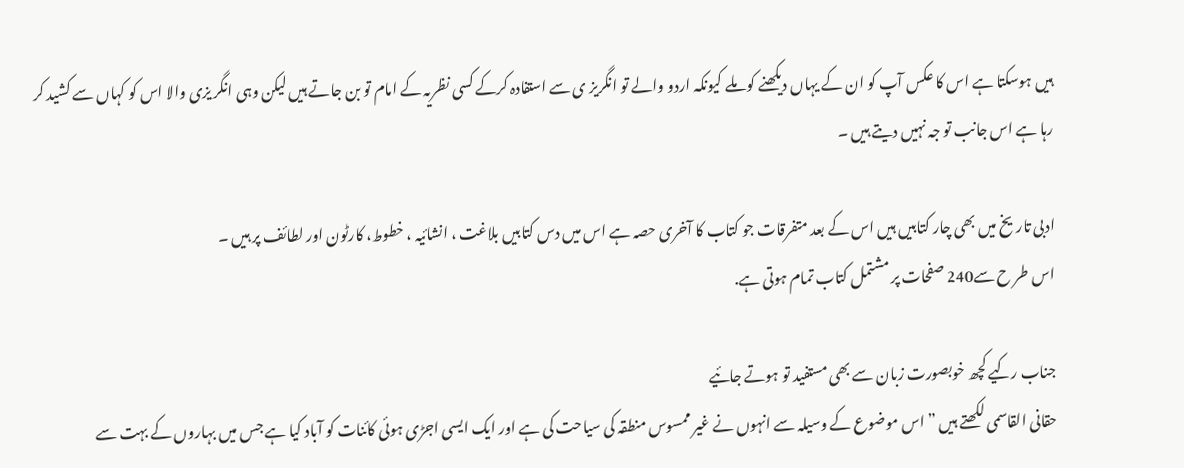ہیں ہوسکتا ہے اس کا عکس آپ کو ان کے یہاں دیکھنے کو ملے کیونکہ اردو والے تو انگریز ی سے استفادہ کرکے کسی نظریہ کے امام تو بن جاتے ہیں لیکن وہی انگر یزی والا اس کو کہاں سے کشید کر رہا ہے اس جانب تو جہ نہیں دیتے ہیں ۔

ادبی تاریخ میں بھی چار کتابیں ہیں اس کے بعد متفرقات جو کتاب کا آخری حصہ ہے اس میں دس کتابیں بلاغت ، انشائیہ ، خطوط، کارٹون اور لطائف پر ہیں ۔
اس طر ح سے240 صفحات پر مشتمل کتاب تمام ہوتی ہے.

جناب رکیے کچھ خوبصورت زبان سے بھی مستفید تو ہوتے جائیے
حقانی القاسمی لکھتے ہیں ” اس موضوع کے وسیلہ سے انہوں نے غیر ممسوس منطقہ کی سیاحت کی ہے اور ایک ایسی اجڑی ہوئی کائنات کو آباد کیا ہے جس میں بہاروں کے بہت سے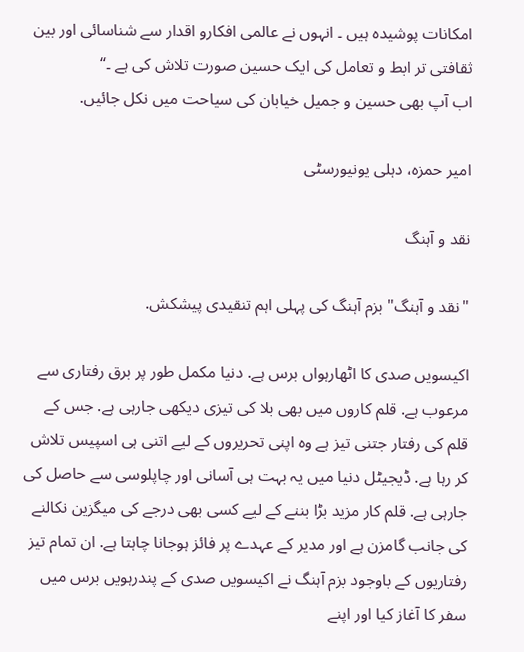امکانات پوشیدہ ہیں ۔ انہوں نے عالمی افکارو اقدار سے شناسائی اور بین ثقافتی تر ابط و تعامل کی ایک حسین صورت تلاش کی ہے ۔“
اب آپ بھی حسین و جمیل خیابان کی سیاحت میں نکل جائیں.

امیر حمزہ، دہلی یونیورسٹی

نقد و آہنگ

"نقد و آہنگ" بزم آہنگ کی پہلی اہم تنقیدی پیشکش.

اکیسویں صدی کا اٹھارہواں برس ہے. دنیا مکمل طور پر برق رفتاری سے مرعوب ہے. قلم کاروں میں بھی بلا کی تیزی دیکھی جارہی ہے. جس کے قلم کی رفتار جتنی تیز ہے وہ اپنی تحریروں کے لیے اتنی ہی اسپیس تلاش کر رہا ہے. ڈیجیٹل دنیا میں یہ بہت ہی آسانی اور چاپلوسی سے حاصل کی جارہی ہے. قلم کار مزید بڑا بننے کے لیے کسی بھی درجے کی میگزین نکالنے کی جانب گامزن ہے اور مدیر کے عہدے پر فائز ہوجانا چاہتا ہے. ان تمام تیز رفتاریوں کے باوجود بزم آہنگ نے اکیسویں صدی کے پندرہویں برس میں سفر کا آغاز کیا اور اپنے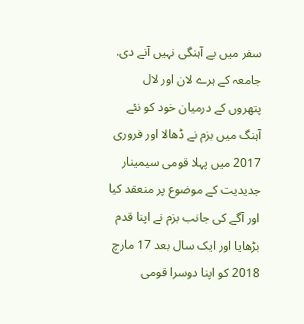سفر میں بے آہنگی نہیں آنے دی. جامعہ کے ہرے لان اور لال پتھروں کے درمیان خود کو نئے آہنگ میں بزم نے ڈھالا اور فروری 2017 میں پہلا قومی سیمینار جدیدیت کے موضوع پر منعقد کیا اور آگے کی جانب بزم نے اپنا قدم بڑھایا اور ایک سال بعد 17 مارچ 2018 کو اپنا دوسرا قومی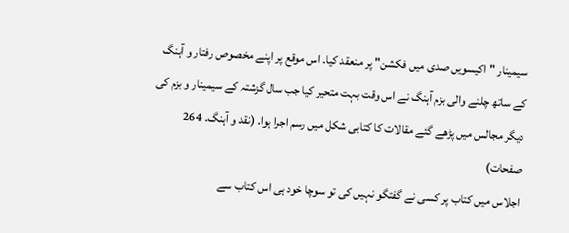سیمینار "اکیسویں صدی میں فکشن" پر منعقد کیا. اس موقع پر اپنے مخصوص رفتار و آہنگ کے ساتھ چلنے والی بزم آہنگ نے اس وقت بہت متحیر کیا جب سال گزشتہ کے سیمینار و بزم کی دیگر مجالس میں پڑھے گئے مقالات کا کتابی شکل میں رسم اجرا ہوا. (نقد و آہنگ. 264 صفحات)
اجلاس میں کتاب پر کسی نے گفتگو نہیں کی تو سوچا خود ہی اس کتاب سے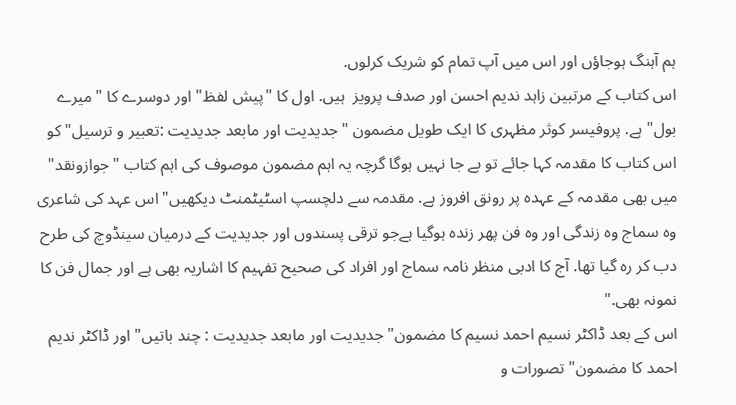ہم آہنگ ہوجاؤں اور اس میں آپ تمام کو شریک کرلوں.
اس کتاب کے مرتبین زاہد ندیم احسن اور صدف پرویز  ہیں. اول کا "پیش لفظ" اور دوسرے کا "میرے بول" ہے. پروفیسر کوثر مظہری کا ایک طویل مضمون "جدیدیت اور مابعد جدیدیت :تعبیر و ترسیل" کو اس کتاب کا مقدمہ کہا جائے تو بے جا نہیں ہوگا گرچہ یہ اہم مضمون موصوف کی اہم کتاب "جوازونقد" میں بھی مقدمہ کے عہدہ پر رونق افروز ہے. مقدمہ سے دلچسپ اسٹیٹمنٹ دیکھیں" اس عہد کی شاعری وہ سماج وہ زندگی اور وہ فن پھر زندہ ہوگیا ہےجو ترقی پسندوں اور جدیدیت کے درمیان سینڈوچ کی طرح دب کر رہ گیا تھا. آج کا ادبی منظر نامہ سماج اور افراد کی صحیح تفہیم کا اشاریہ بھی ہے اور جمال فن کا نمونہ بھی."
اس کے بعد ڈاکٹر نسیم احمد نسیم کا مضمون" جدیدیت اور مابعد جدیدیت : چند باتیں" اور ڈاکٹر ندیم احمد کا مضمون" تصورات و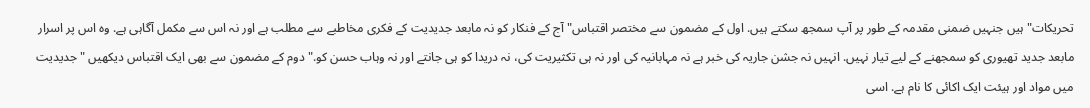تحریکات" ہیں جنہیں ضمنی مقدمہ کے طور پر آپ سمجھ سکتے ہیں. اول کے مضمون سے مختصر اقتباس" آج کے فنکار کو نہ مابعد جدیدیت کے فکری مخاطبے سے مطلب ہے اور نہ اس سے مکمل آگاہی ہے. وہ اس پر اسرار مابعد جدید تھیوری کو سمجھنے کے لیے تیار نہیں. انہیں نہ جشن جاریہ کی خبر ہے نہ مہابانیہ کی اور نہ ہی تکثیریت کی، نہ دریدا کو ہی جانتے اور نہ وہاب حسن کو." دوم کے مضمون سے بھی ایک اقتباس دیکھیں " جدیدیت میں مواد اور ہیئت ایک اکائی کا نام ہے. اسی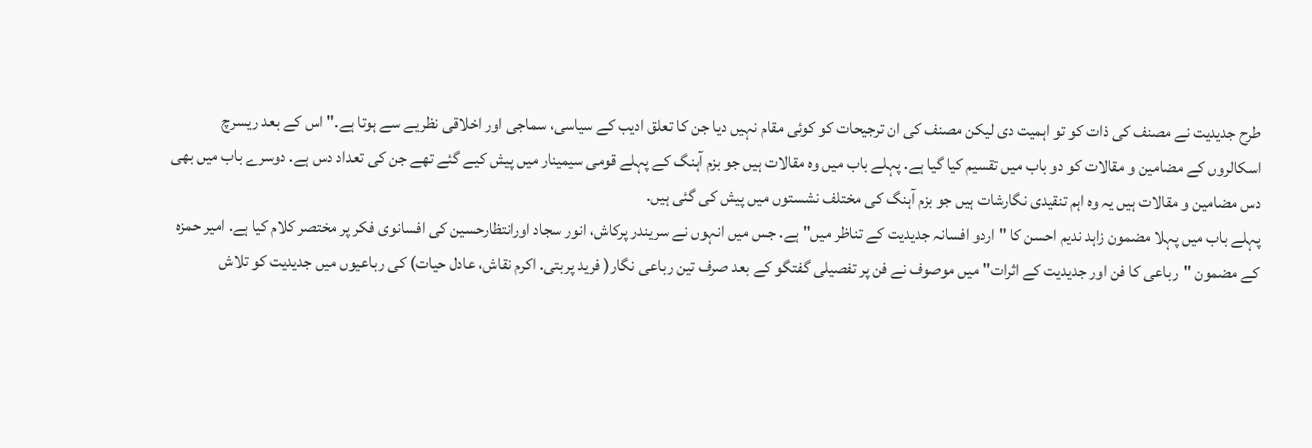طرح جدیدیت نے مصنف کی ذات کو تو اہمیت دی لیکن مصنف کی ان ترجیحات کو کوئی مقام نہیں دیا جن کا تعلق ادیب کے سیاسی، سماجی اور اخلاقی نظریے سے ہوتا ہے." اس کے بعد ریسرچ اسکالروں کے مضامین و مقالات کو دو باب میں تقسیم کیا گیا ہے. پہلے باب میں وہ مقالات ہیں جو بزم آہنگ کے پہلے قومی سیمینار میں پیش کیے گئے تھے جن کی تعداد دس ہے. دوسرے باب میں بھی دس مضامین و مقالات ہیں یہ وہ اہم تنقیدی نگارشات ہیں جو بزم آہنگ کی مختلف نشستوں میں پیش کی گئی ہیں.
پہلے باب میں پہلا مضمون زاہد ندیم احسن کا "اردو افسانہ جدیدیت کے تناظر میں" ہے. جس میں انہوں نے سریندر پرکاش، انور سجاد اورانتظارحسین کی افسانوی فکر پر مختصر کلام کیا ہے. امیر حمزہ کے مضمون "رباعی کا فن اور جدیدیت کے اثرات" میں موصوف نے فن پر تفصیلی گفتگو کے بعد صرف تین رباعی نگار( فرید پربتی. اکرم نقاش، عادل حیات) کی رباعیوں میں جدیدیت کو تلاش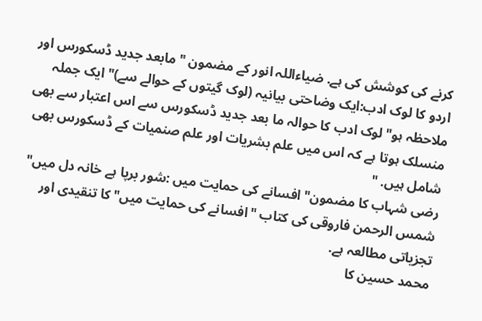کرنے کی کوشش کی ہے. ضیاءاللہ انور کے مضمون "مابعد جدید ڈسکورس اور اردو کا لوک ادب:ایک وضاحتی بیانیہ (لوک گیتوں کے حوالے سے)" ایک جملہ ملاحظہ ہو" لوک ادب کا حوالہ ما بعد جدید ڈسکورس سے اس اعتبار سے بھی منسلک ہوتا ہے کہ اس میں علم بشریات اور علم صنمیات کے ڈسکورس بھی شامل ہیں. "
رضی شہاب کا مضمون" افسانے کی حمایت میں :شور برپا ہے خانہ دل میں" شمس الرحمن فاروقی کی کتاب "افسانے کی حمایت میں" کا تنقیدی اور تجزیاتی مطالعہ ہے.
محمد حسین کا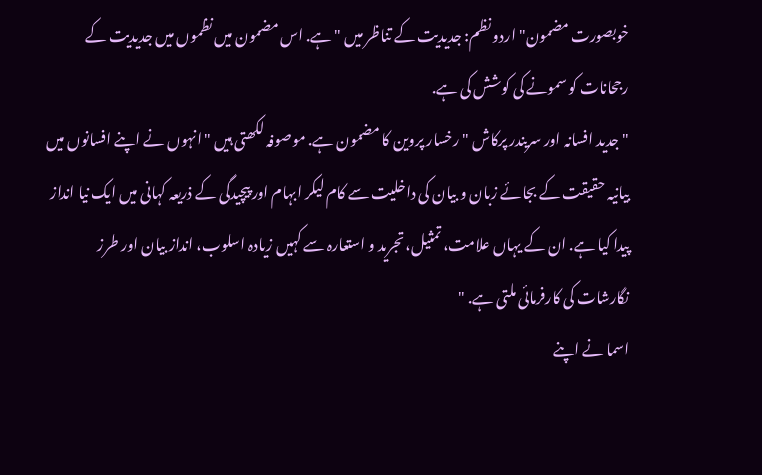خوبصورت مضمون" اردو نظم: جدیدیت کے تناظر میں " ہے. اس مضمون میں نظموں میں جدیدیت کے رجحانات کو سمونے کی کوشش کی ہے.
"جدید افسانہ اور سریندر پرکاش " رخسار پروین کا مضمون ہے. موصوفہ لکھتی ہیں "انہوں نے اپنے افسانوں میں بیانیہ حقیقت کے بجائے زبان و بیان کی داخلیت سے کام لیکر ابہام اور پیچیدگی کے ذریعہ کہانی میں ایک نیا انداز پیدا کیا ہے. ان کے یہاں علامت، تمثیل، تجرید و استعارہ سے کہیں زیادہ اسلوب، انداز بیان اور طرز نگارشات کی کارفرمائی ملتی ہے. "
اسما نے اپنے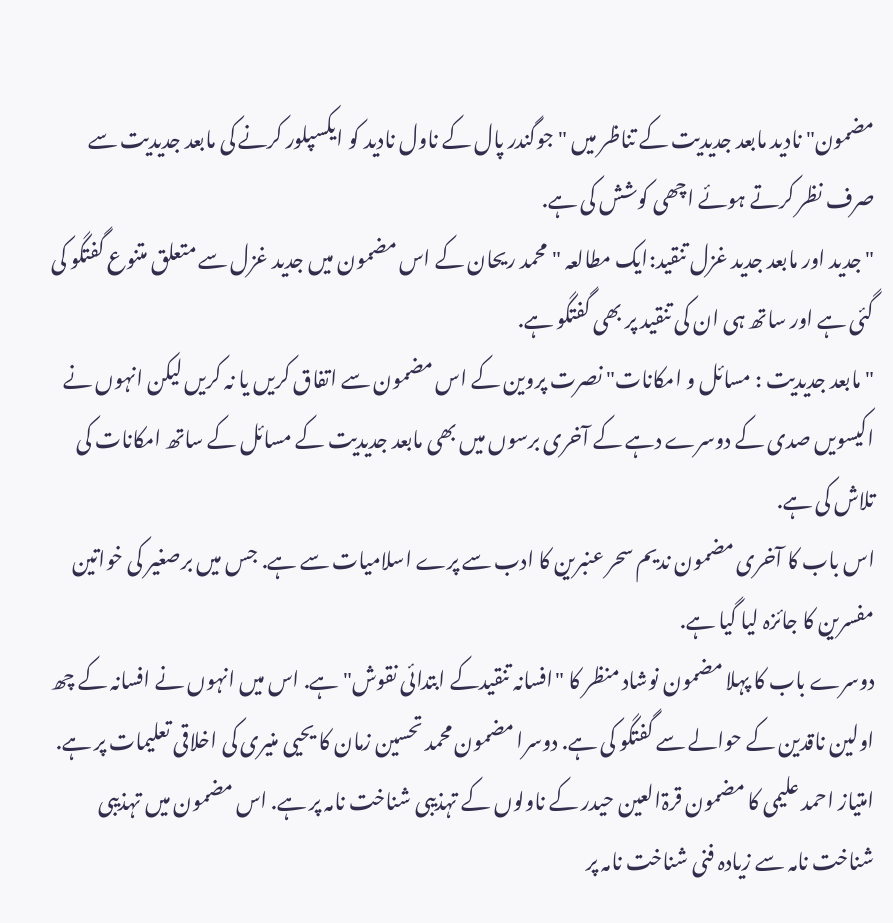مضمون" نادید مابعد جدیدیت کے تناظر میں " جوگندر پال کے ناول نادید کو ایکسپلور کرنے کی مابعد جدیدیت سے صرف نظر کرتے ہوئے اچھی کوشش کی ہے.
" جدید اور مابعد جدید غزل تنقید:ایک مطالعہ " محمد ریحان کے اس مضمون میں جدید غزل سے متعلق متنوع گفتگو کی گئی ہے اور ساتھ ہی ان کی تنقید پر بھی گفتگو ہے.
" مابعد جدیدیت : مسائل و امکانات" نصرت پروین کے اس مضمون سے اتفاق کریں یا نہ کریں لیکن انہوں نے اکیسویں صدی کے دوسرے دہے کے آخری برسوں میں بھی مابعد جدیدیت کے مسائل کے ساتھ امکانات کی تلاش کی ہے.
اس باب کا آخری مضمون ندیم سحر عنبرین کا ادب سے پرے اسلامیات سے ہے. جس میں برصغیر کی خواتین مفسرین کا جائزہ لیا گیا ہے.
دوسرے باب کا پہلا مضمون نوشاد منظر کا "افسانہ تنقیدکے ابتدائی نقوش" ہے. اس میں انہوں نے افسانہ کے چھ اولین ناقدین کے حوالے سے گفتگو کی ہے. دوسرا مضمون محمد تحسین زمان کا یحیی منیری کی اخلاقی تعلیمات پر ہے. امتیاز احمد علیمی کا مضمون قرۃالعین حیدر کے ناولوں کے تہذیبی شناخت نامہ پر ہے. اس مضمون میں تہذیبی شناخت نامہ سے زیادہ فنی شناخت نامہ پر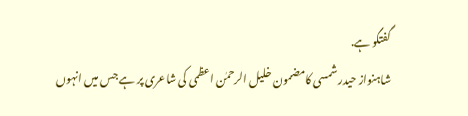گفتگو ہے.
شاہنواز حیدر شمسی کامضمون خلیل الرحمٰن اعظمی کی شاعری پر ہے جس میں انہوں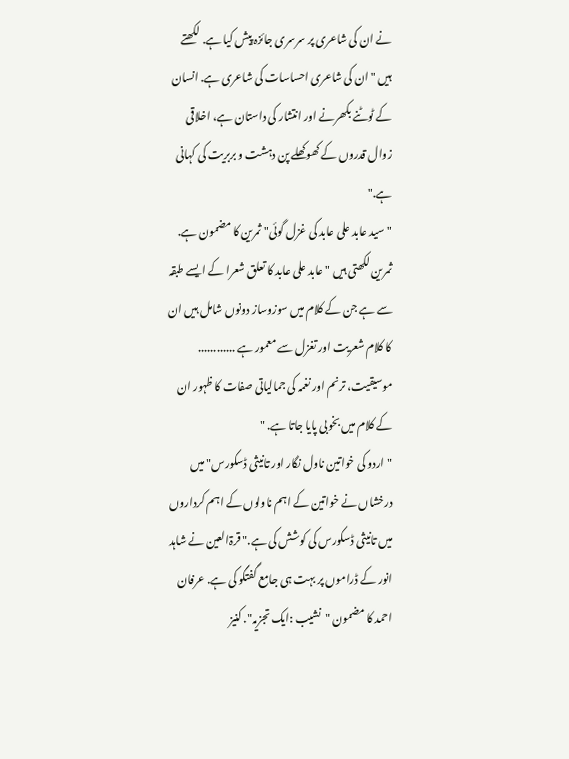نے ان کی شاعری پر سرسری جائزہ پیش کیا ہے. لکھتے ہیں "ان کی شاعری احساسات کی شاعری ہے. انسان کے ٹوٹنے بکھرنے اور انتشار کی داستان ہے، اخلاقی زوال قدروں کے کھوکھلے پن دہشت و بربریت کی کہانی ہے."
"سید عابد علی عابد کی غزل گوئی" ثمرین کا مضمون ہے. ثمرین لکھتی ہیں "عابد علی عابد کا تعلق شعرا کے ایسے طبقہ سے ہے جن کے کلام میں سوزوساز دونوں شامل ہیں ان کا کلام شعریت اور تغزل سے معمور ہے ............ موسیقیت، ترنم اور نغمہ کی جمالیاتی صفات کا ظہور ان کے کلام میں بخوبی پایا جاتا ہے. "
"اردو کی خواتین ناول نگار اور تانیثی ڈسکورس" میں درخشاں نے خواتین کے اہم ناولوں کے اہم کرداروں میں تانیثی ڈسکورس کی کوشش کی ہے." قرۃالعین نے شاہد انور کے ڈراموں پر بہت ہی جامع گفتگو کی ہے. عرفان احمد کا مضمون "نشیب :ایک تجزیہ". کنیز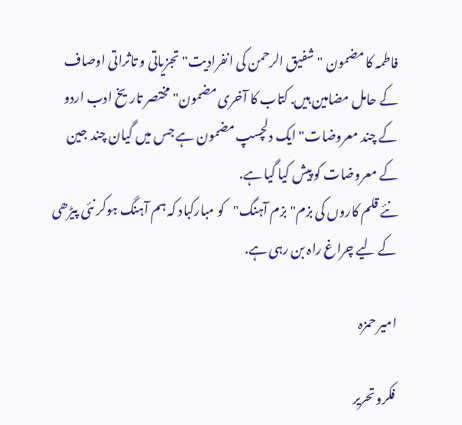فاطمہ کا مضمون "شفیق الرحمن کی انفرادیت" تجزیاتی و تاثراتی اوصاف کے حامل مضامین ہیں. کتاب کا آخری مضمون" مختصر تاریخ ادب اردو کے چند معروضات" ایک دلچسپ مضمون ہے جس میں گیان چند جین کے معروضات کو پیش کیا گیا ہے.
نئے قلم کاروں کی بزم"بزم آہنگ"کو مبارکباد کہ ہم آہنگ ہوکر نئی پیڑھی کے لیے چراغ راہ بن رہی ہے.

امیر حمزہ

فکرو تحریر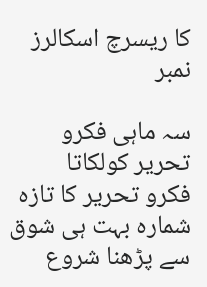کا ریسرچ اسکالرز نمبر

سہ ماہی فکرو تحریر کولکاتا
فکرو تحریر کا تازہ شمارہ بہت ہی شوق سے پڑھنا شروع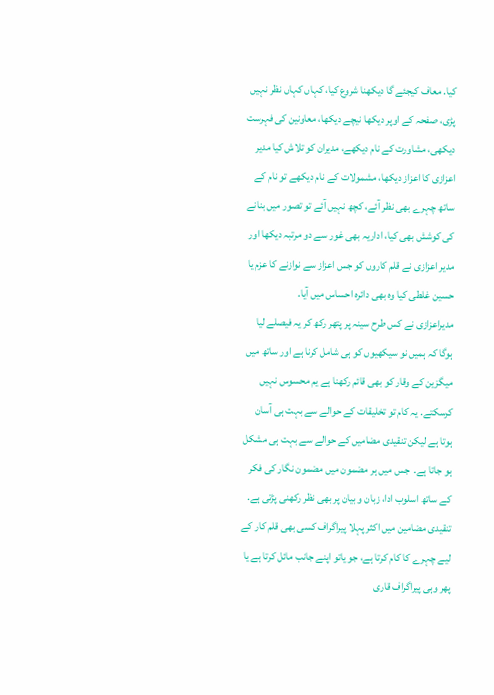کیا. معاف کیجئے گا دیکھنا شروع کیا، کہاں کہاں نظر نہیں پڑی، صفحہ کے اوپر دیکھا نیچے دیکھا، معاونین کی فہرست دیکھی، مشاورت کے نام دیکھے، مدیران کو تلاش کیا مدیر اعزازی کا اعزاز دیکھا، مشمولات کے نام دیکھے تو نام کے ساتھ چہرے بھی نظر آئے، کچھ نہیں آئے تو تصور میں بنانے کی کوشش بھی کیا، اداریہ بھی غور سے دو مرتبہ دیکھا اور مدیر اعزازی نے قلم کاروں کو جس اعزاز سے نوازنے کا عزم یا حسین غلطی کیا وہ بھی دائرہ احساس میں آیا.
مدیراعزازی نے کس طرح سینہ پر پتھر رکھ کر یہ فیصلے لیا ہوگا کہ ہمیں نو سیکھیوں کو ہی شامل کرنا ہے اور ساتھ میں میگزین کے وقار کو بھی قائم رکھنا ہے یم محسوس نہیں کرسکتے. یہ کام تو تخلیقات کے حوالے سے بہت ہی آسان ہوتا ہے لیکن تنقیدی مضامیں کے حوالے سے بہت ہی مشکل ہو جاتا ہے.  جس میں ہر مضمون میں مضمون نگار کی فکر کے ساتھ اسلوب ادا، زبان و بیان پر بھی نظر رکھنی پڑتی ہے.
تنقیدی مضامین میں اکثر پہلا پیراگراف کسی بھی قلم کار کے لیے چہرے کا کام کرتا ہے، جو یاتو اپنے جانب مائل کرتا ہے یا پھر وہی پیراگراف قاری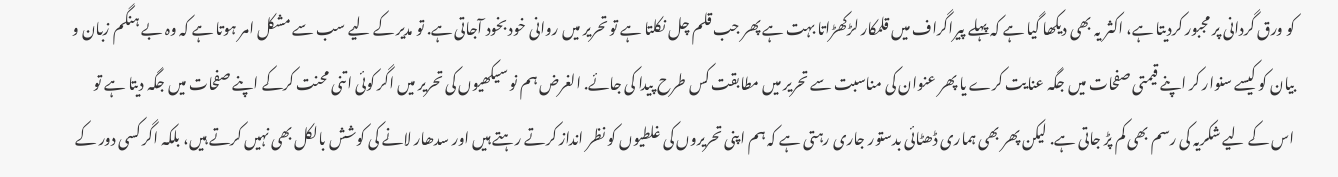کو ورق گردانی پر مجبور کردیتا ہے، اکثر یہ بھی دیکھا گیا ہے کہ پہلے پیراگراف میں قلمکار لڑکھڑاتا بہت ہے پھر جب قلم چل نکلتا ہے تو تحریر میں روانی خود بخود آجاتی ہے. تو مدیر کے لیے سب سے مشکل امر ہوتا ہے کہ وہ بے ہنگم زبان و بیان کو کیسے سنوار کر اپنے قیمتی صفحات میں جگہ عنایت کرے یا پھر عنوان کی مناسبت سے تحریر میں مطابقت کس طرح پیدا کی جائے. الغرض ہم نو سیکھیوں کی تحریر میں اگر کوئی اتنی محنت کرکے اپنے صفحات میں جگہ دیتا ہے تو اس کے لیے شکریہ کی رسم بھی کم پڑ جاتی ہے. لیکن پھر بھی ہماری ڈھٹائی بدستور جاری رہتی ہے کہ ہم اپنی تحریروں کی غلطیوں کو نظر انداز کرتے رہتے ہیں اور سدھار لانے کی کوشش بالکل بھی نہیں کرتے ہیں، بلکہ اگر کسی دور کے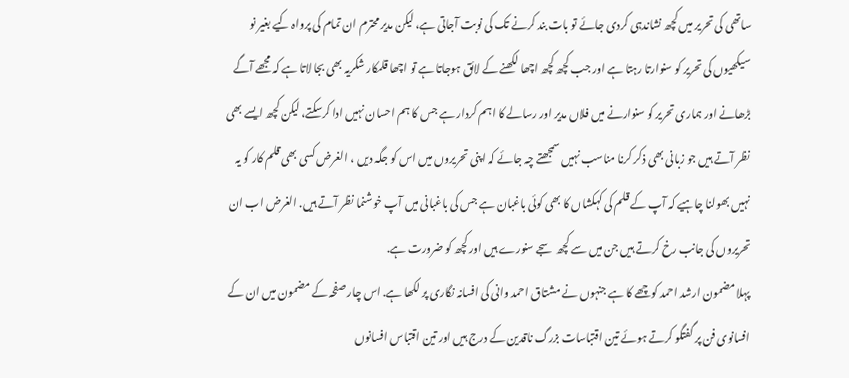ساتھی کی تحریر میں کچھ نشاندہی کردی جائے تو بات بند کرنے تک کی نوبت آجاتی ہے، لیکن مدیر محترم ان تمام کی پرواہ کیے بغیر نو سیکھیوں کی تحریر کو سنوارتا رہتا ہے اور جب کچھ کچھ اچھا لکھنے کے لائق ہوجاتا ہے تو اچھا قلمکار شکریہ بھی بجا لاتا ہے کہ مجھے آگے بڑھانے اور ہماری تحریر کو سنوارنے میں فلاں مدیر اور رسالے کا اہم کردار ہے جس کا ہم احسان نہیں ادا کرسکتے، لیکن کچھ ایسے بھی نظر آتے ہیں جو زبانی بھی ذکر کرنا مناسب نہیں سمجھتے چہ جائے کہ اپنی تحریروں میں اس کو جگہ دیں ، الغرض کسی بھی قلم کار کو یہ نہیں بھولنا چاہیے کہ آپ کے قلم کی کہکشاں کا بھی کوئی باغبان ہے جس کی باغبانی میں آپ خوشنما نظر آتے ہیں. الغرض اب ان تحریروں کی جانب رخ کرتے ہیں جن میں سے کچھ سجے سنورے ہیں اور کچھ کو ضرورت ہے.
پہلا مضمون ارشد احمد کوچھے کا ہے جنہوں نے مشتاق احمد وانی کی افسانہ نگاری پر لکھا ہے. اس چار صفحہ کے مضمون میں ان کے افسانوی فن پر گفتگو کرتے ہوئے تین اقتباسات بزرگ ناقدین کے درج ہیں اور تین اقتباس افسانوں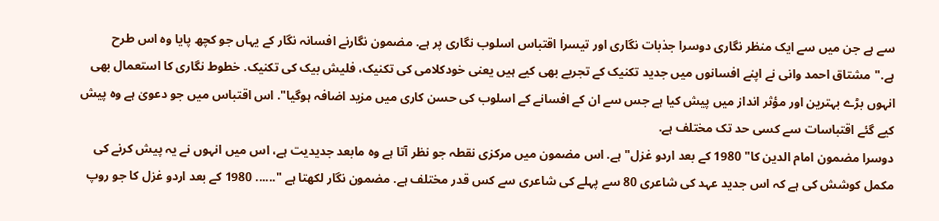سے ہے جن میں سے ایک منظر نگاری دوسرا جذبات نگاری اور تیسرا اقتباس اسلوب نگاری پر ہے. مضمون نگارنے افسانہ نگار کے یہاں جو کچھ پایا وہ اس طرح ہے."مشتاق احمد وانی نے اپنے افسانوں میں جدید تکنیک کے تجربے بھی کیے ہیں یعنی خودکلامی کی تکنیک، فلیش بیک کی تکنیک. خطوط نگاری کا استعمال بھی انہوں بڑے بہترین اور مؤثر انداز میں پیش کیا ہے جس سے ان کے افسانے کے اسلوب کی حسن کاری میں مزید اضافہ ہوگیا". اس اقتباس میں جو دعویٰ ہے وہ پیش کیے گئے اقتباسات سے کسی حد تک مختلف ہے.
دوسرا مضمون امام الدین کا" 1980 کے بعد اردو غزل"ہے. اس مضمون میں مرکزی نقطہ جو نظر آتا ہے وہ مابعد جدیدیت ہے، اس میں انہوں نے یہ پیش کرنے کی مکمل کوشش کی ہے کہ اس جدید عہد کی شاعری 80 سے پہلے کی شاعری سے کس قدر مختلف ہے. مضمون نگار لکھتا ہے "...... 1980 کے بعد اردو غزل کا جو روپ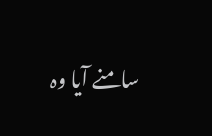سامنے آیا وہ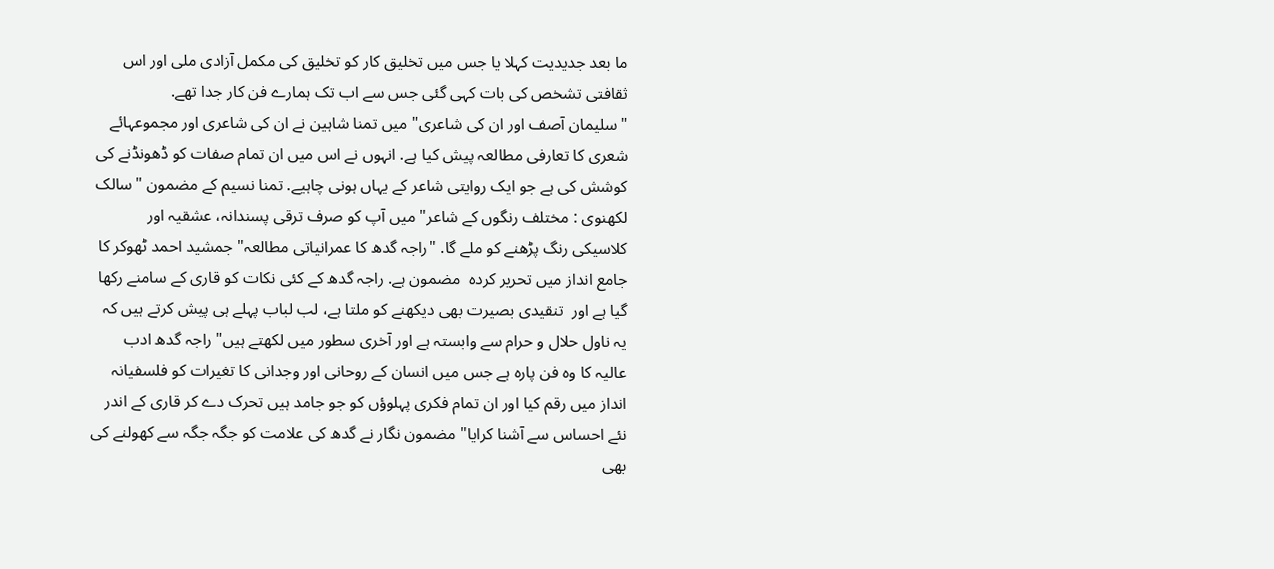ما بعد جدیدیت کہلا یا جس میں تخلیق کار کو تخلیق کی مکمل آزادی ملی اور اس ثقافتی تشخص کی بات کہی گئی جس سے اب تک ہمارے فن کار جدا تھے.
" سلیمان آصف اور ان کی شاعری" میں تمنا شاہین نے ان کی شاعری اور مجموعہائے شعری کا تعارفی مطالعہ پیش کیا ہے. انہوں نے اس میں ان تمام صفات کو ڈھونڈنے کی کوشش کی ہے جو ایک روایتی شاعر کے یہاں ہونی چاہیے. تمنا نسیم کے مضمون "سالک لکھنوی : مختلف رنگوں کے شاعر" میں آپ کو صرف ترقی پسندانہ، عشقیہ اور کلاسیکی رنگ پڑھنے کو ملے گا. "راجہ گدھ کا عمرانیاتی مطالعہ" جمشید احمد ٹھوکر کا جامع انداز میں تحریر کردہ  مضمون ہے. راجہ گدھ کے کئی نکات کو قاری کے سامنے رکھا گیا ہے اور  تنقیدی بصیرت بھی دیکھنے کو ملتا ہے، لب لباب پہلے ہی پیش کرتے ہیں کہ یہ ناول حلال و حرام سے وابستہ ہے اور آخری سطور میں لکھتے ہیں" راجہ گدھ ادب عالیہ کا وہ فن پارہ ہے جس میں انسان کے روحانی اور وجدانی کا تغیرات کو فلسفیانہ انداز میں رقم کیا اور ان تمام فکری پہلوؤں کو جو جامد ہیں تحرک دے کر قاری کے اندر نئے احساس سے آشنا کرایا" مضمون نگار نے گدھ کی علامت کو جگہ جگہ سے کھولنے کی بھی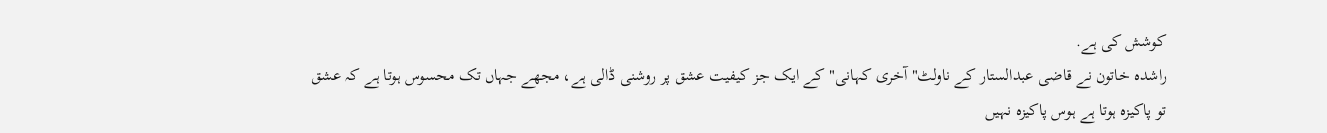کوشش کی ہے.
راشدہ خاتون نے قاضی عبدالستار کے ناولٹ" آخری کہانی"کے ایک جز کیفیت عشق پر روشنی ڈالی ہے، مجھے جہاں تک محسوس ہوتا ہے کہ عشق تو پاکیزہ ہوتا ہے ہوس پاکیزہ نہیں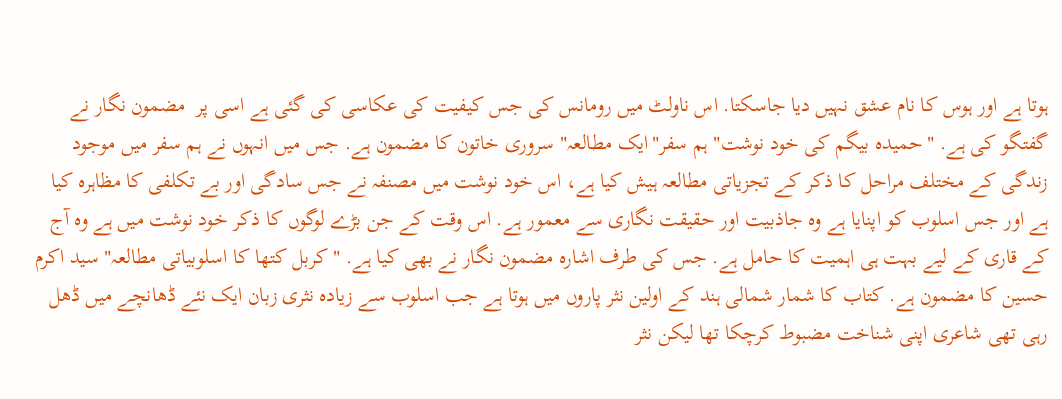ہوتا ہے اور ہوس کا نام عشق نہیں دیا جاسکتا. اس ناولٹ میں رومانس کی جس کیفیت کی عکاسی کی گئی ہے اسی پر  مضمون نگار نے گفتگو کی ہے. "حمیدہ بیگم کی خود نوشت" ہم سفر"ایک مطالعہ" سروری خاتون کا مضمون ہے. جس میں انہوں نے ہم سفر میں موجود زندگی کے مختلف مراحل کا ذکر کے تجزیاتی مطالعہ ہیش کیا ہے، اس خود نوشت میں مصنفہ نے جس سادگی اور بے تکلفی کا مظاہرہ کیا ہے اور جس اسلوب کو اپنایا ہے وہ جاذبیت اور حقیقت نگاری سے معمور ہے. اس وقت کے جن بڑے لوگوں کا ذکر خود نوشت میں ہے وہ آج کے قاری کے لیے بہت ہی اہمیت کا حامل ہے. جس کی طرف اشارہ مضمون نگار نے بھی کیا ہے. "کربل کتھا کا اسلوبیاتی مطالعہ" سید اکرم حسین کا مضمون ہے. کتاب کا شمار شمالی ہند کے اولین نثر پاروں میں ہوتا ہے جب اسلوب سے زیادہ نثری زبان ایک نئے ڈھانچے میں ڈھل رہی تھی شاعری اپنی شناخت مضبوط کرچکا تھا لیکن نثر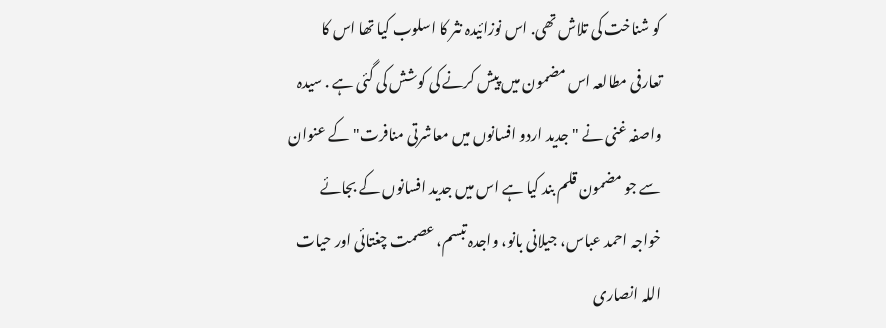کو شناخت کی تلاش تھی. اس نوزائیدہ نثر کا اسلوب کیا تھا اس کا تعارفی مطالعہ اس مضمون میں پیش کرنے کی کوشش کی گئی ہے . سیدہ واصفہ غنی نے "جدید اردو افسانوں میں معاشرتی منافرت" کے عنوان سے جو مضمون قلم بند کیا ہے اس میں جدید افسانوں کے بجائے خواجہ احمد عباس، جیلانی بانو، واجدہ تبسم، عصمت چغتائی اور حیات اللہ انصاری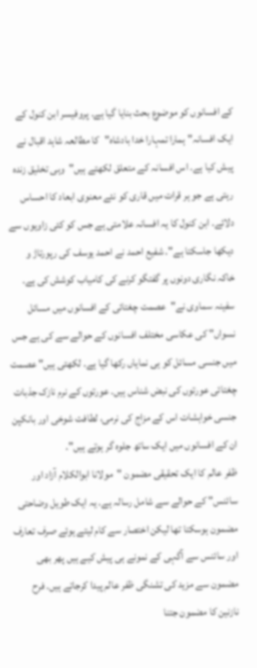کے افسانوں کو موضوع بحث بنایا گیا ہے. پروفیسر ابن کنول کے ایک افسانہ" ہمارا تمہارا خدا بادشاہ"کا مطالعہ شاہد اقبال نے پیش کیا ہے. اس افسانہ کے متعلق لکھتے ہیں"وہی تخلیق زندہ رہتی ہے جو ہر قرات میں قاری کو نئے معنوی ابعاد کا احساس دلائے. ابن کنول کا یہ افسانہ علامتی ہے جس کو کئی زاویوں سے دیکھا جاسکتا ہے". شفیع احمد نے احمد یوسف کی رپورتاژ و خاکہ نگاری دونوں پر گفتگو کرنے کی کامیاب کوشش کی ہے. سفینہ سماوی نے"عصمت چغتائی کے افسانوں میں مسائل نسواں" کی عکاسی مختلف افسانوں کے حوالے سے کی ہے جس میں جنسی مسائل کو ہی نمایاں رکھا گیا ہے. لکھتی ہیں" عصمت چغتائی عورتوں کی نبض شناس ہیں. عورتوں کے نرم نازک جذبات جنسی خواہشات اس کے مزاج کی نرمی، لطافت شوخی اور بانکپن ان کے افسانوں میں ایک ساتھ جلوہ گر ہوتے ہیں".
ظفر عالم کا ایک تحقیقی مضمون "مولانا ابوالکلام آزاد اور سائنس" کے حوالے سے شامل رسالہ ہے. یہ ایک طویل وضاحتی مضمون ہوسکتا تھا لیکن اختصار سے کام لیتے ہوئے صرف تعارف اور سائنس سے آگہی کے نمونے ہی پیش کیے ہیں پھر بھی مضمون سے مزید کی تشنگی ظفر عالم پیدا کرجاتے ہیں. فرح نازنین کا مضمون جتنا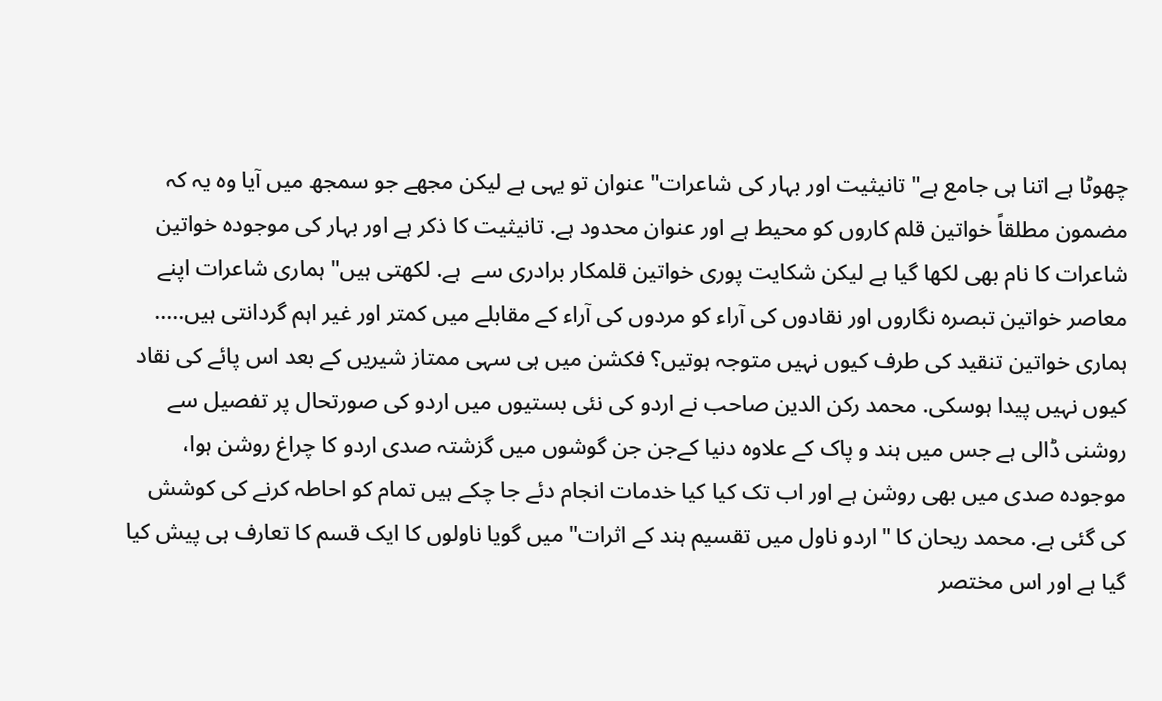چھوٹا ہے اتنا ہی جامع ہے" تانیثیت اور بہار کی شاعرات" عنوان تو یہی ہے لیکن مجھے جو سمجھ میں آیا وہ یہ کہ مضمون مطلقاً خواتین قلم کاروں کو محیط ہے اور عنوان محدود ہے. تانیثیت کا ذکر ہے اور بہار کی موجودہ خواتین شاعرات کا نام بھی لکھا گیا ہے لیکن شکایت پوری خواتین قلمکار برادری سے  ہے. لکھتی ہیں" ہماری شاعرات اپنے معاصر خواتین تبصرہ نگاروں اور نقادوں کی آراء کو مردوں کی آراء کے مقابلے میں کمتر اور غیر اہم گردانتی ہیں..... ہماری خواتین تنقید کی طرف کیوں نہیں متوجہ ہوتیں؟ فکشن میں ہی سہی ممتاز شیریں کے بعد اس پائے کی نقاد کیوں نہیں پیدا ہوسکی. محمد رکن الدین صاحب نے اردو کی نئی بستیوں میں اردو کی صورتحال پر تفصیل سے روشنی ڈالی ہے جس میں ہند و پاک کے علاوہ دنیا کےجن جن گوشوں میں گزشتہ صدی اردو کا چراغ روشن ہوا، موجودہ صدی میں بھی روشن ہے اور اب تک کیا کیا خدمات انجام دئے جا چکے ہیں تمام کو احاطہ کرنے کی کوشش کی گئی ہے. محمد ریحان کا "اردو ناول میں تقسیم ہند کے اثرات" میں گویا ناولوں کا ایک قسم کا تعارف ہی پیش کیا گیا ہے اور اس مختصر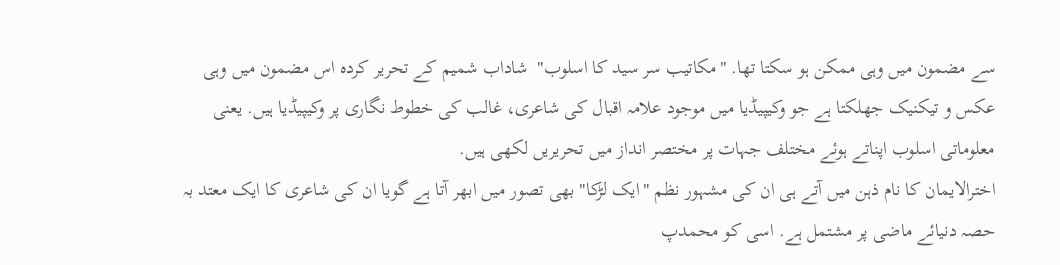سے مضمون میں وہی ممکن ہو سکتا تھا. "مکاتیب سر سید کا اسلوب"  شاداب شمیم کے تحریر کردہ اس مضمون میں وہی عکس و تیکنیک جھلکتا ہے جو وکیپیڈیا میں موجود علامہ اقبال کی شاعری، غالب کی خطوط نگاری پر وکیپیڈیا ہیں. یعنی معلوماتی اسلوب اپناتے ہوئے مختلف جہات پر مختصر انداز میں تحریریں لکھی ہیں.
اخترالایمان کا نام ذہن میں آتے ہی ان کی مشہور نظم "ایک لڑکا" بھی تصور میں ابھر آتا ہے گویا ان کی شاعری کا ایک معتد بہ حصہ دنیائے ماضی پر مشتمل ہے. اسی کو محمدپ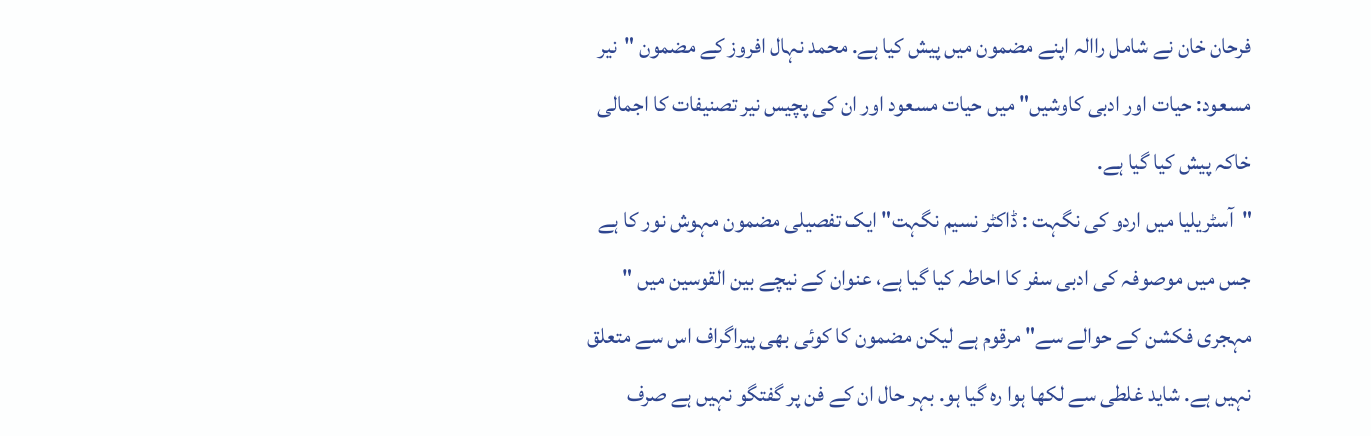فرحان خان نے شامل راالہ اپنے مضمون میں پیش کیا ہے. محمد نہال افروز کے مضمون "نیر مسعود: حیات اور ادبی کاوشیں" میں حیات مسعود اور ان کی پچیس نیر تصنیفات کا اجمالی خاکہ پیش کیا گیا ہے.
"آسٹریلیا میں اردو کی نگہت : ڈاکٹر نسیم نگہت" ایک تفصیلی مضمون مہوش نور کا ہے جس میں موصوفہ کی ادبی سفر کا احاطہ کیا گیا ہے، عنوان کے نیچے بین القوسین میں " مہجری فکشن کے حوالے سے" مرقوم ہے لیکن مضمون کا کوئی بھی پیراگراف اس سے متعلق نہیں ہے. شاید غلطی سے لکھا ہوا رہ گیا ہو. بہر حال ان کے فن پر گفتگو نہیں ہے صرف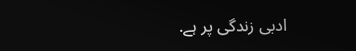ادبی زندگی پر ہے.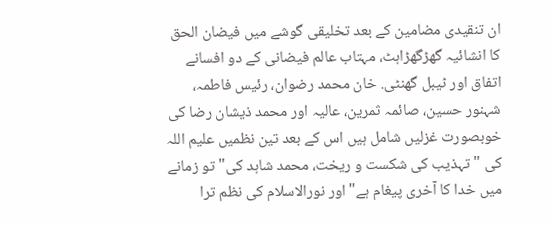ان تنقیدی مضامین کے بعد تخلیقی گوشے میں فیضان الحق کا انشائیہ گھڑگھڑاہٹ، مہتاب عالم فیضانی کے دو افسانے اتفاق اور ٹیبل گھنٹی. خان محمد رضوان، رئیس فاطمہ، شہنور حسین، صائمہ ثمرین، عالیہ اور محمد ذیشان رضا کی خوبصورت غزلیں شامل ہیں اس کے بعد تین نظمیں علیم اللہ کی "تہذیب کی شکست و ریخت، محمد شاہد کی" تو زمانے میں خدا کا آخری پیغام ہے"اور نورالاسلام کی نظم ترا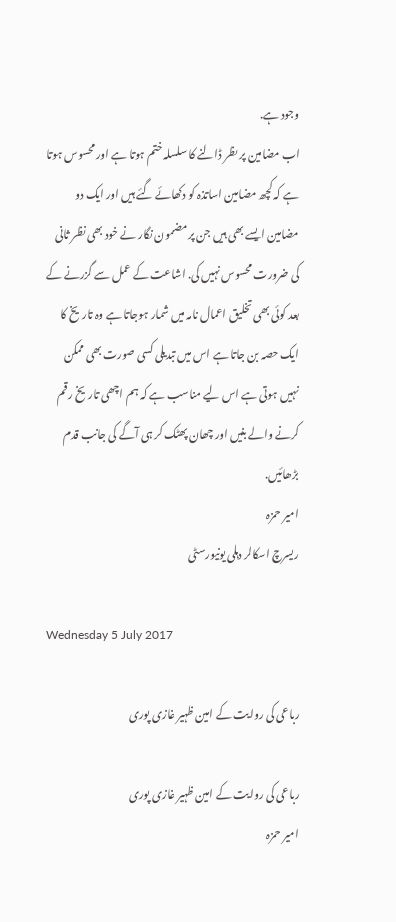وجود ہے.
اب مضامین پر ںظر ڈالنے کا سلسلہ ختم ہوتا ہے اور محسوس ہوتا ہے کہ کچھ مضامین اساتذہ کو دکھائے گئے ہیں اور ایک دو مضامین ایسے بھی ہیں جن پر مضمون نگار نے خود بھی نظر ثانی کی ضرورت محسوس نہیں کی. اشاعت کے عمل سے گزرنے کے بعد کوئی بھی تخلیق اعمال نامہ میں شمار ہوجاتا ہے وہ تاریخ کا ایک حصہ بن جاتا ہے اس میں تبدیلی کسی صورت بھی ممکن نہیں ہوتی ہے اس لیے مناسب ہے کہ ہم اچھی تاریخ رقم کرنے والے بنیں اور چھان پھٹک کر ہی آگے کی جانب قدم بڑھائیں.
امیر حمزہ
ریسرچ اسکالر دہلی یونیورسٹی

Wednesday 5 July 2017

رباعی کی روایت کے امین ظہیر غازی پوری

رباعی کی روایت کے امین ظہیر غازی پوری
امیر حمزہ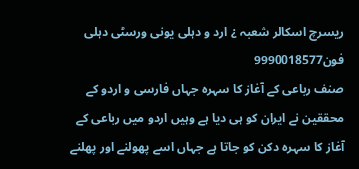ریسرچ اسکالر شعبہ ¿ ارد و دہلی یونی ورسٹی دہلی
فون9990018577
صنف رباعی کے آغاز کا سہرہ جہاں فارسی و اردو کے محققین نے ایران کو ہی دیا ہے وہیں اردو میں رباعی کے آغاز کا سہرہ دکن کو جاتا ہے جہاں اسے پھولنے اور پھلنے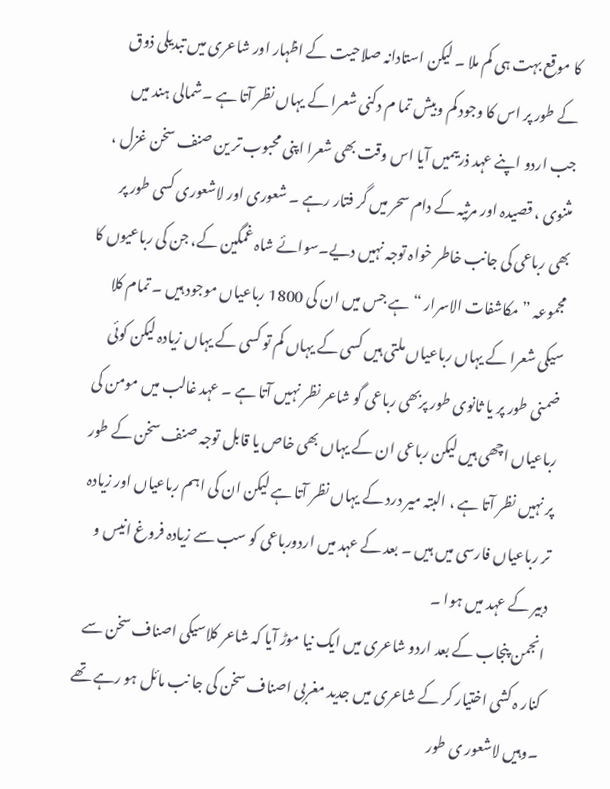کا موقع بہت ہی کم ملا ۔ لیکن استادانہ صلاحیت کے اظہار اور شاعری میں تبدیلی ذوق کے طور پر اس کا وجود کم وبیش تما م دکنی شعرا کے یہاں نظر آتا ہے ۔شمالی ہند میں جب اردو اپنے عہد ذریںمیں آیا اس وقت بھی شعرا اپنی محبوب تر ین صنف سخن غزل ، مثنوی ، قصیدہ اور مرثیہ کے دام سحر میں گر فتار رہے ۔ شعوری اور لاشعوری کسی طور پر بھی رباعی کی جانب خاطر خواہ توجہ نہیں دیے۔سوائے شاہ غمگین کے، جن کی رباعیوں کا مجموعہ ”مکاشفات الاسرار “ہے جس میں ان کی 1800 رباعیاں موجود ہیں ۔ تمام کلا سیکی شعرا کے یہاں رباعیاں ملتی ہیں کسی کے یہاں کم تو کسی کے یہاں زیادہ لیکن کوئی ضمنی طور پر یا ثانوی طور پربھی رباعی گو شاعر نظر نہیں آتا ہے ۔ عہد غالب میں مومن کی رباعیاں اچھی ہیں لیکن رباعی ان کے یہاں بھی خاص یا قابل توجہ صنف سخن کے طور پر نہیں نظر آتا ہے ، البتہ میر درد کے یہاں نظر آتا ہے لیکن ان کی اہم رباعیاں اور زیادہ تر رباعیاں فارسی میں ہیں ۔ بعد کے عہد میں اردورباعی کو سب سے زیادہ فروغ انیس و دبیر کے عہد میں ہوا ۔
انجمن پنجاب کے بعد اردو شاعری میں ایک نیا موڑ آیا کہ شاعر کلاسیکی اصناف سخن سے کنار ہ کشی اختیار کر کے شاعری میں جدید مغربی اصناف سخن کی جا نب مائل ہو رہے تھے ۔وہیں لاشعور ی طور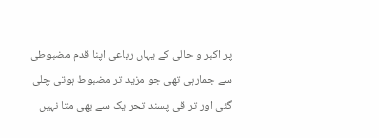پر اکبر و حالی کے یہاں رباعی اپنا قدم مضبوطی سے جمارہی تھی جو مزید تر مضبوط ہوتی چلی گئی اور تر قی پسند تحر یک سے بھی متا نہیں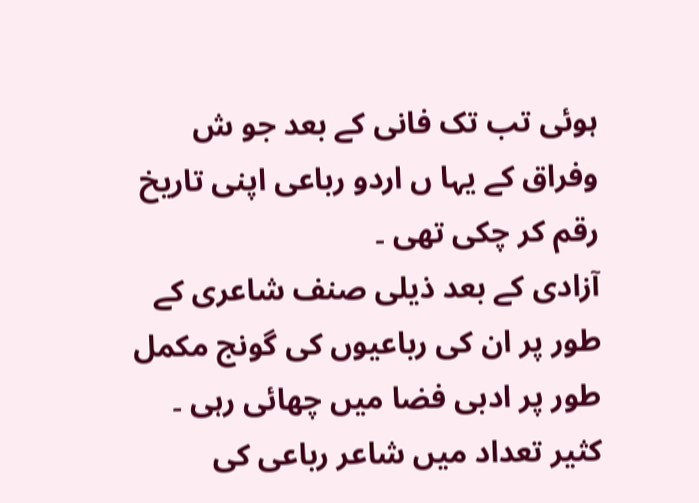ہوئی تب تک فانی کے بعد جو ش وفراق کے یہا ں اردو رباعی اپنی تاریخ رقم کر چکی تھی ۔
آزادی کے بعد ذیلی صنف شاعری کے طور پر ان کی رباعیوں کی گونج مکمل طور پر ادبی فضا میں چھائی رہی ۔ کثیر تعداد میں شاعر رباعی کی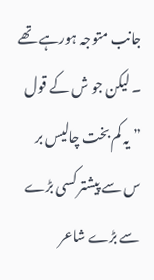جانب متوجہ ہورہے تھے ۔ لیکن جو ش کے قول ” یہ کم بخت چالیس بر س سے پیشتر کسی بڑے سے بڑے شاعر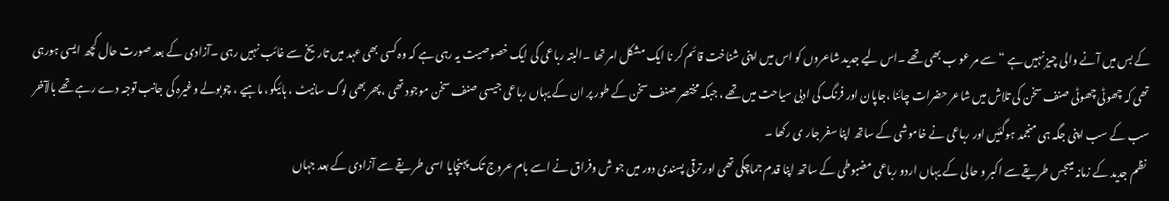کے بس میں آنے والی چیز نہیں ہے “ سے مر عو ب بھی تھے ۔اس لیے جدید شاعروں کو اس میں اپنی شناخت قائم کر نا ایک مشکل امر تھا ۔البتہ رباعی کی ایک خصوصیت یہ رہی ہے کہ وہ کسی بھی عہد میں تاریخ سے غائب نہیں رہی ۔آزادی کے بعد صورت حال کچھ ایسی ہورہی تھی کہ چھوٹی چھوٹی صنف سخن کی تلاش میں شاعر حضرات چائنا ،جاپان اور فرنگ کی ادبی سیاحت میں تھے ، جبکہ مختصر صنف سخن کے طور پر ان کے یہاں رباعی جیسی صنف سخن موجود تھی ،پھر بھی لوگ سانیٹ ، ہائیکو، ماہیے ، چوبولے وغیرہ کی جانب توجہ دے رہے تھے بالآخر سب کے سب اپنی جگہ ہی منجمد ہوگئیں اور رباعی نے خاموشی کے ساتھ اپنا سفر جار ی رکھا ۔
 نظم جدید کے زمانہ میںجس طریقے سے اکبر و حالی کے یہاں اردو رباعی مضبوطی کے ساتھ اپنا قدم جماچکی تھی اور ترقی پسندی دور میں جو ش وفراق نے اسے بام عروج تک پہنچایا اسی طر یقے سے آزادی کے بعد جہاں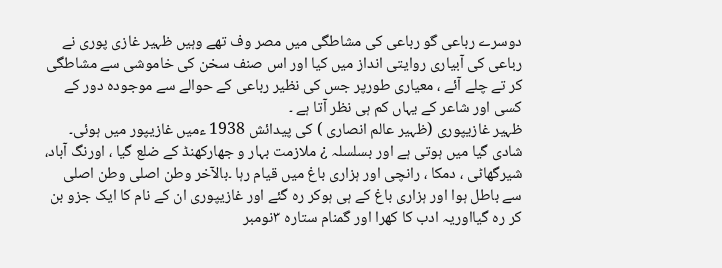دوسرے رباعی گو رباعی کی مشاطگی میں مصر وف تھے وہیں ظہیر غازی پوری نے رباعی کی آبیاری روایتی انداز میں کیا اور اس صنف سخن کی خاموشی سے مشاطگی کر تے چلے آئے ، معیاری طورپر جس کی نظیر رباعی کے حوالے سے موجودہ دور کے کسی اور شاعر کے یہاں کم ہی نظر آتا ہے ۔
ظہیر غازیپوری (ظہیر عالم انصاری ) کی پیدائش 1938 ءمیں غازیپور میں ہوئی۔ شادی گیا میں ہوتی ہے اور بسلسلہ ¿ ملازمت بہار و جھارکھنڈ کے ضلع گیا ، اورنگ آباد، شیرگھاٹی ، دمکا ، رانچی اور ہزاری باغ میں قیام رہا ۔بالآخر وطن اصلی وطن اصلی سے باطل ہوا اور ہزاری باغ کے ہی ہوکر رہ گئے اور غازیپوری ان کے نام کا ایک جزو بن کر رہ گیااوریہ ادب کا کھرا اور گمنام ستارہ ۳نومبر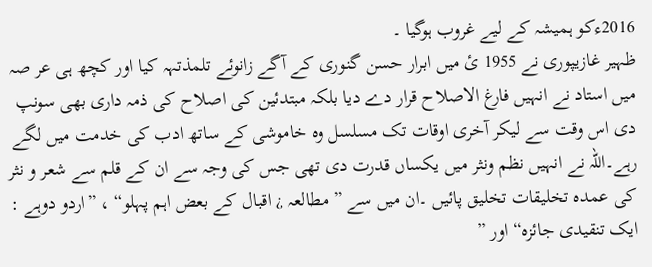2016ءکو ہمیشہ کے لیے غروب ہوگیا ۔
ظہیر غازیپوری نے 1955 ئ میں ابرار حسن گنوری کے آگے زانوئے تلمذتہہ کیا اور کچھ ہی عر صہ میں استاد نے انہیں فارغ الاصلاح قرار دے دیا بلکہ مبتدئین کی اصلاح کی ذمہ داری بھی سونپ دی اس وقت سے لیکر آخری اوقات تک مسلسل وہ خاموشی کے ساتھ ادب کی خدمت میں لگے رہے۔اللہ نے انہیں نظم ونثر میں یکساں قدرت دی تھی جس کی وجہ سے ان کے قلم سے شعر و نثر کی عمدہ تخلیقات تخلیق پائیں ۔ان میں سے ” مطالعہ ¿ اقبال کے بعض اہم پہلو“ ، ”اردو دوہے : ایک تنقیدی جائزہ“ اور ”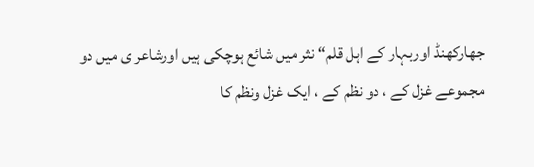جھارکھنڈ اوربہار کے اہل قلم“ نثر میں شائع ہوچکی ہیں اورشاعر ی میں دو مجموعے غزل کے ، دو نظم کے ، ایک غزل ونظم کا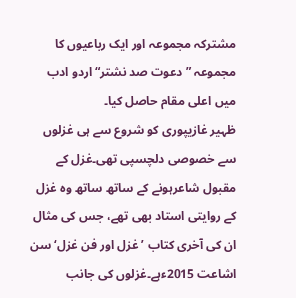مشترکہ مجموعہ اور ایک رباعیوں کا مجموعہ ”دعوت صد نشتر“ اردو ادب میں اعلی مقام حاصل کیا۔
ظہیر غازیپوری کو شروع سے ہی غزلوں سے خصوصی دلچسپی تھی۔غزل کے مقبول شاعرہونے کے ساتھ ساتھ وہ غزل کے روایتی استاد بھی تھے، جس کی مثال ان کی آخری کتاب ’غزل اور فن غزل‘ سن اشاعت 2015ءہے۔غزلوں کی جانب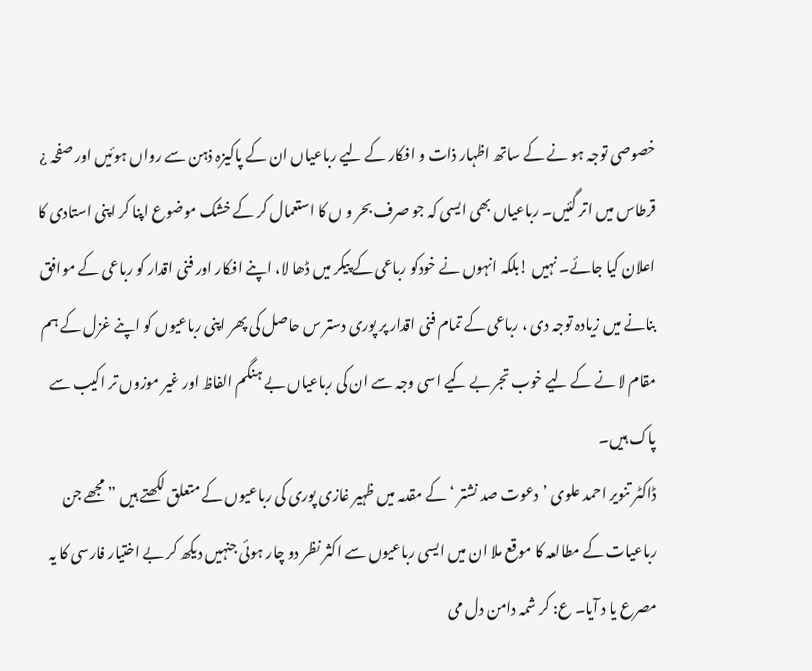خصوصی توجہ ہو نے کے ساتھ اظہار ذات و افکار کے لیے رباعیاں ان کے پاکیزہ ذہن سے رواں ہوئیں اور صفحہ ¿ قرطاس میں اتر گئیں۔ رباعیاں بھی ایسی کہ جو صرف بحر و ں کا استعمال کر کے خشک موضوع اپنا کر اپنی استادی کا اعلان کیا جائے۔ نہیں !بلکہ انہوں نے خودکو رباعی کے پیکر میں ڈھا لا، اپنے افکار اور فنی اقدار کو رباعی کے موافق بنانے میں زیادہ توجہ دی ، رباعی کے تمام فنی اقدار پر پوری دستر س حاصل کی پھر اپنی رباعیوں کو اپنے غزل کے ہم مقام لا نے کے لیے خوب تجر بے کیے اسی وجہ سے ان کی رباعیاں بے ہنگم الفاظ اور غیر موزوں تر اکیب سے پاک ہیں۔
ڈاکٹر تنویر احمد علوی ’دعوت صد نشتر ‘ کے مقدمہ میں ظہیر غازی پوری کی رباعیوں کے متعلق لکھتے ہیں ” مجھے جن رباعیات کے مطالعہ کا موقع ملا ان میں ایسی رباعیوں سے اکثر نظر دو چار ہوئی جنہیں دیکھ کر بے اختیار فارسی کا یہ مصرع یا د آیا۔ ع: کر شمہ دامن دل می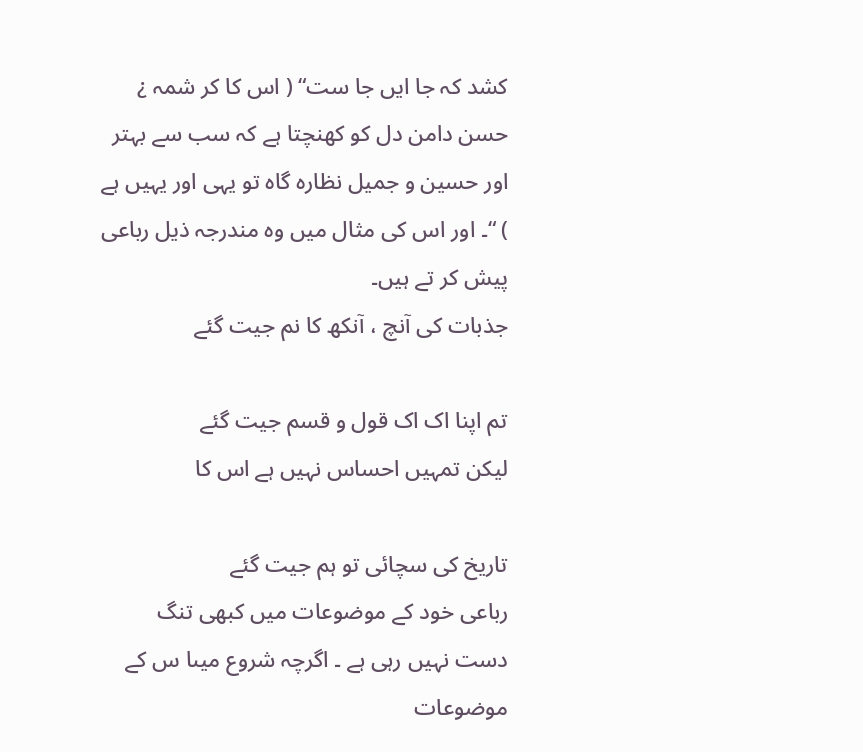کشد کہ جا ایں جا ست“ ( اس کا کر شمہ ¿ حسن دامن دل کو کھنچتا ہے کہ سب سے بہتر اور حسین و جمیل نظارہ گاہ تو یہی اور یہیں ہے ) “۔ اور اس کی مثال میں وہ مندرجہ ذیل رباعی پیش کر تے ہیں۔
جذبات کی آنچ ، آنکھ کا نم جیت گئے

تم اپنا اک اک قول و قسم جیت گئے
لیکن تمہیں احساس نہیں ہے اس کا

تاریخ کی سچائی تو ہم جیت گئے
رباعی خود کے موضوعات میں کبھی تنگ دست نہیں رہی ہے ۔ اگرچہ شروع میںا س کے موضوعات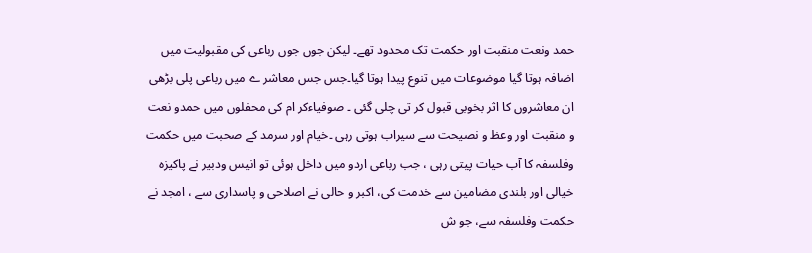حمد ونعت منقبت اور حکمت تک محدود تھے۔ لیکن جوں جوں رباعی کی مقبولیت میں اضافہ ہوتا گیا موضوعات میں تنوع پیدا ہوتا گیا۔جس جس معاشر ے میں رباعی پلی بڑھی ان معاشروں کا اثر بخوبی قبول کر تی چلی گئی ۔ صوفیاءکر ام کی محفلوں میں حمدو نعت و منقبت اور وعظ و نصیحت سے سیراب ہوتی رہی ۔خیام اور سرمد کے صحبت میں حکمت وفلسفہ کا آب حیات پیتی رہی ، جب رباعی اردو میں داخل ہوئی تو انیس ودبیر نے پاکیزہ خیالی اور بلندی مضامین سے خدمت کی، اکبر و حالی نے اصلاحی و پاسداری سے ، امجد نے حکمت وفلسفہ سے، جو ش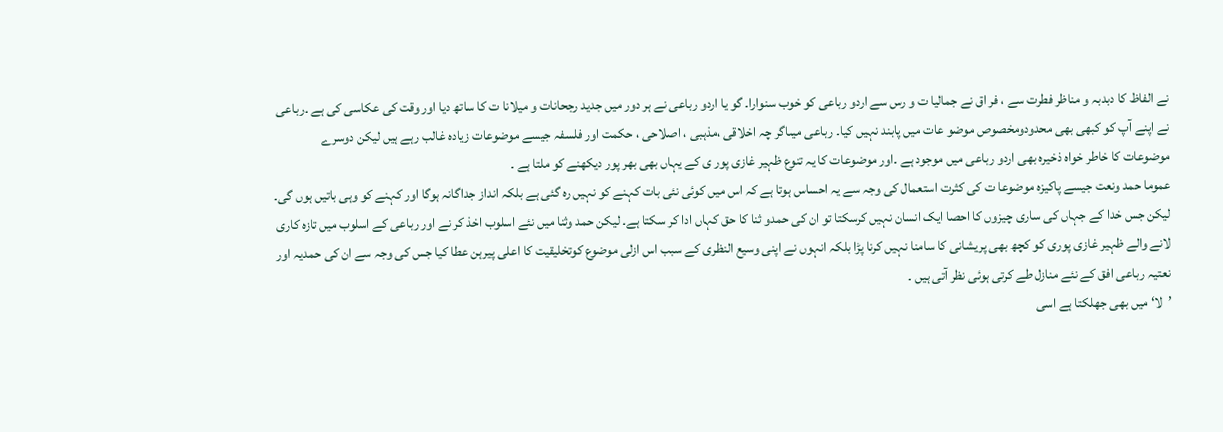نے الفاظ کا دبدبہ و مناظر فطرت سے ، فر اق نے جمالیا ت و رس سے اردو رباعی کو خوب سنوارا۔ گو یا اردو رباعی نے ہر دور میں جدید رجحانات و میلانا ت کا ساتھ دیا اور وقت کی عکاسی کی ہے ۔رباعی نے اپنے آپ کو کبھی بھی محدودومخصوص موضو عات میں پابند نہیں کیا۔ رباعی میںاگر چہ اخلاقی ،مذہبی ، اصلاحی ، حکمت اور فلسفہ جیسے موضوعات زیادہ غالب رہے ہیں لیکن دوسرے موضوعات کا خاطر خواہ ذخیرہ بھی اردو رباعی میں موجود ہے ۔اور موضوعات کا یہ تنوع ظہیر غازی پور ی کے یہاں بھی بھر پور دیکھنے کو ملتا ہے ۔
عموما حمد ونعت جیسے پاکیزہ موضوعا ت کی کثرت استعمال کی وجہ سے یہ احساس ہوتا ہے کہ اس میں کوئی نئی بات کہنے کو نہیں رہ گئی ہے بلکہ انداز جداگانہ ہوگا اور کہنے کو وہی باتیں ہوں گی۔ لیکن جس خدا کے جہاں کی ساری چیزوں کا احصا ایک انسان نہیں کرسکتا تو ان کی حمدو ثنا کا حق کہاں ادا کر سکتا ہے۔ لیکن حمد وثنا میں نئے اسلوب اخذ کر نے اور رباعی کے اسلوب میں تازہ کاری لانے والے ظہیر غازی پوری کو کچھ بھی پریشانی کا سامنا نہیں کرنا پڑا بلکہ انہوں نے اپنی وسیع النظری کے سبب اس ازلی موضوع کوتخلیقیت کا اعلی پیرہن عطا کیا جس کی وجہ سے ان کی حمدیہ اور نعتیہ رباعی افق کے نئے منازل طے کرتی ہوئی نظر آتی ہیں ۔
’لا‘ میں بھی جھلکتا ہے اسی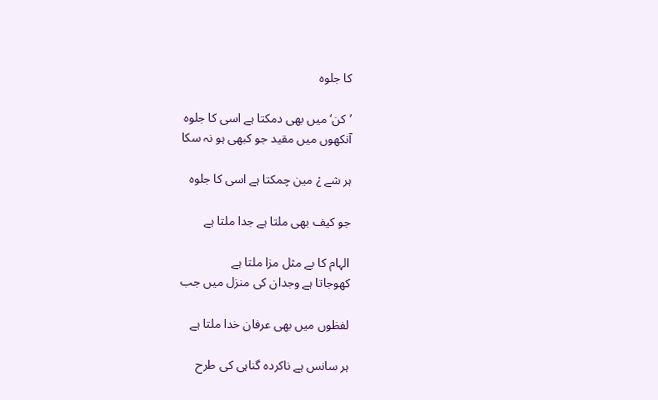کا جلوہ

’کن‘ میں بھی دمکتا ہے اسی کا جلوہ
آنکھوں میں مقید جو کبھی ہو نہ سکا

ہر شے ¿ مین چمکتا ہے اسی کا جلوہ

جو کیف بھی ملتا ہے جدا ملتا ہے

الہام کا بے مثل مزا ملتا ہے
کھوجاتا ہے وجدان کی منزل میں جب

لفظوں میں بھی عرفان خدا ملتا ہے

ہر سانس ہے ناکردہ گناہی کی طرح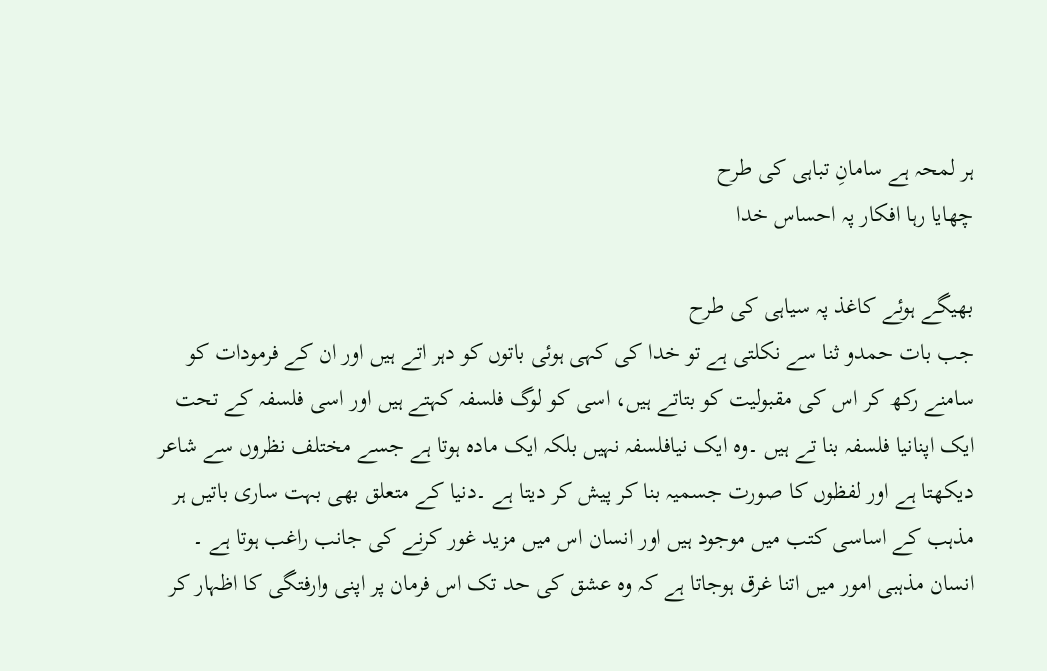ہر لمحہ ہے سامانِ تباہی کی طرح
چھایا رہا افکار پہ احساس خدا

بھیگے ہوئے کاغذ پہ سیاہی کی طرح
جب بات حمدو ثنا سے نکلتی ہے تو خدا کی کہی ہوئی باتوں کو دہر اتے ہیں اور ان کے فرمودات کو سامنے رکھ کر اس کی مقبولیت کو بتاتے ہیں، اسی کو لوگ فلسفہ کہتے ہیں اور اسی فلسفہ کے تحت ایک اپنانیا فلسفہ بنا تے ہیں ۔وہ ایک نیافلسفہ نہیں بلکہ ایک مادہ ہوتا ہے جسے مختلف نظروں سے شاعر دیکھتا ہے اور لفظوں کا صورت جسمیہ بنا کر پیش کر دیتا ہے ۔دنیا کے متعلق بھی بہت ساری باتیں ہر مذہب کے اساسی کتب میں موجود ہیں اور انسان اس میں مزید غور کرنے کی جانب راغب ہوتا ہے ۔ انسان مذہبی امور میں اتنا غرق ہوجاتا ہے کہ وہ عشق کی حد تک اس فرمان پر اپنی وارفتگی کا اظہار کر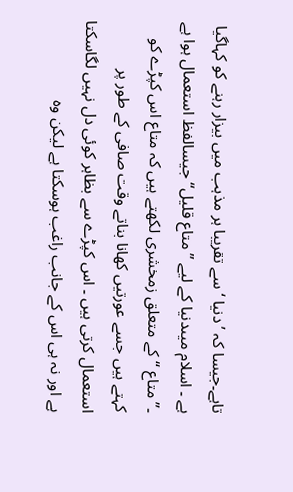تاہے۔جیسا کہ ’دنیا ‘ سے تقریبا ہر مذہب میں بیزار رہنے کو کہاگیا ہے ۔ اسلام میںدنیا کے لیے ”متاع قلیل“ جیسالفظ استعمال ہوا ہے ۔”متاع “ کے متعلق زمخشری لکھتے ہیں کہ متاع اس کپڑے کو کہتے ہیں جسے عورتیں کھانا بناتے وقت صافی کے طور پر استعمال کرتی ہیں ۔ اس کپڑے سے بظاہر کوئی دل نہیں لگاسکتا ہے اور نہ ہی اس کے جانب راغب ہوسکتا ہے لیکن وہ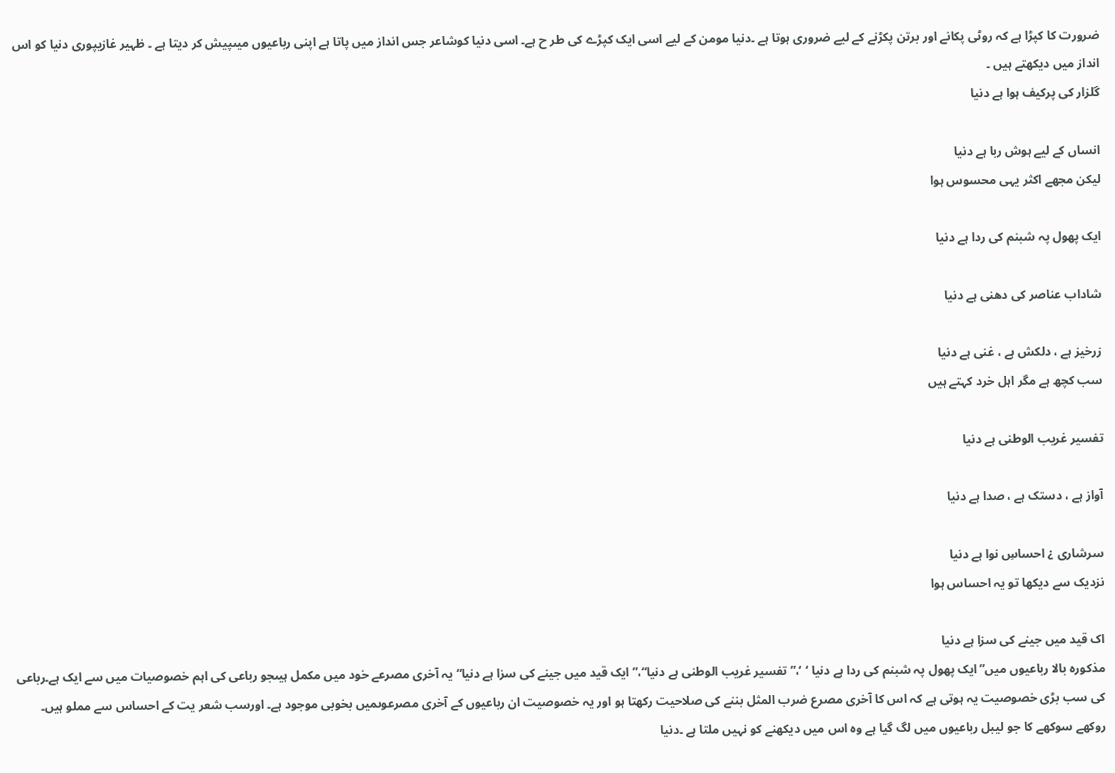ضرورت کا کپڑا ہے کہ روٹی پکانے اور برتن پکڑنے کے لیے ضروری ہوتا ہے ۔دنیا مومن کے لیے اسی ایک کپڑے کی طر ح ہے۔ اسی دنیا کوشاعر جس انداز میں پاتا ہے اپنی رباعیوں میںپیش کر دیتا ہے ۔ ظہیر غازیپوری دنیا کو اس انداز میں دیکھتے ہیں ۔
گلزار کی پرکیف ہوا ہے دنیا

انساں کے لیے ہوش ربا ہے دنیا
لیکن مجھے اکثر یہی محسوس ہوا

ایک پھول پہ شبنم کی ردا ہے دنیا

شاداب عناصر کی دھنی ہے دنیا

زرخیز ہے ، دلکش ہے ، غنی ہے دنیا
سب کچھ ہے مگر اہل خرد کہتے ہیں

تفسیر غریب الوطنی ہے دنیا

آواز ہے ، دستک ہے ، صدا ہے دنیا

سرشاری ¿ احساسِ نوا ہے دنیا
نزدیک سے دیکھا تو یہ احساس ہوا

اک قید میں جینے کی سزا ہے دنیا
مذکورہ بالا رباعیوں میں”ایک پھول پہ شبنم کی ردا ہے دنیا ‘ ‘،”تفسیر غریب الوطنی ہے دنیا“،” ایک قید میں جینے کی سزا ہے دنیا“ یہ آخری مصرعے خود میں مکمل ہیںجو رباعی کی اہم خصوصیات میں سے ایک ہے۔رباعی کی سب بڑی خصوصیت یہ ہوتی ہے کہ اس کا آخری مصرع ضرب المثل بننے کی صلاحیت رکھتا ہو اور یہ خصوصیت ان رباعیوں کے آخری مصرعوںمیں بخوبی موجود ہے۔ اورسب شعر یت کے احساس سے مملو ہیں۔ روکھے سوکھے کا جو لیبل رباعیوں میں لگ گیا ہے وہ اس میں دیکھنے کو نہیں ملتا ہے ۔دنیا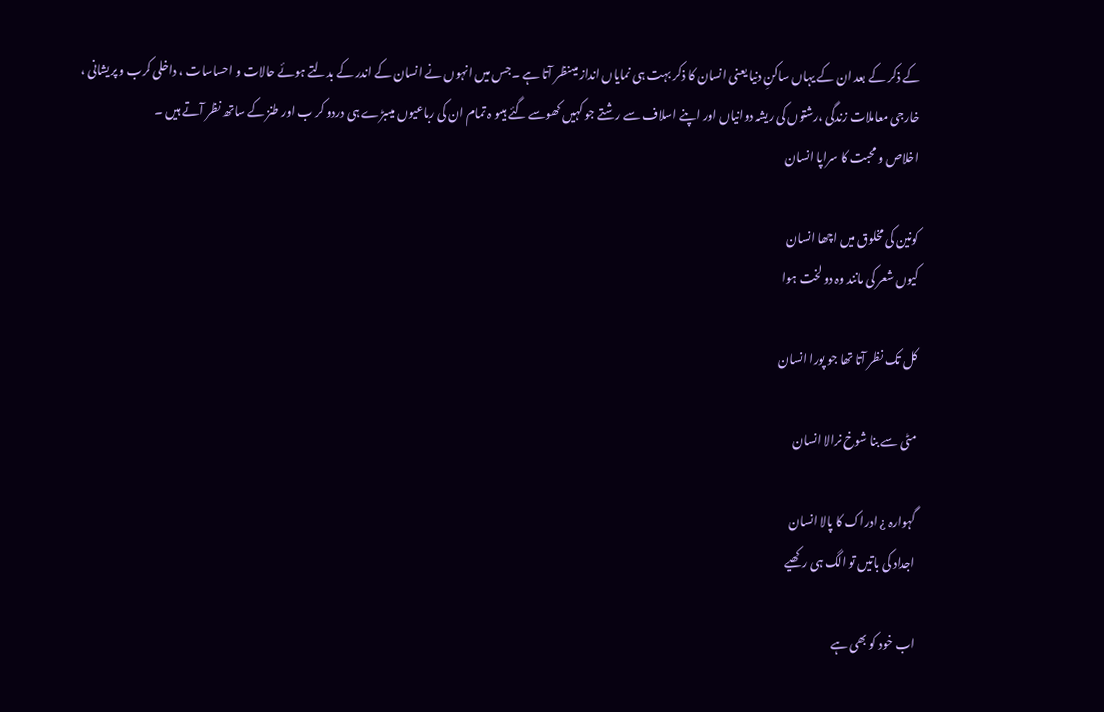کے ذکر کے بعد ان کے یہاں ساکنِ دنیا یعنی انسان کا ذکر بہت ہی نمایاں انداز میںنظر آتا ہے ۔جس میں انہوں نے انسان کے اندر کے بدلتے ہوئے حالات و احساسات ، داخلی کرب و پریشانی ، خارجی معاملات زندگی ،رشتوں کی ریشہ دوانیاں اور اپنے اسلاف سے رشتے جو کہیں کھوسے گئے ہیںو ہ تمام ان کی رباعیوں میںبڑے ہی دردو کر ب اور طنز کے ساتھ نظر آتے ہیں ۔
اخلاص و محبت کا سراپا انسان

کونین کی مخلوق میں اچھا انسان
کیوں شعر کی مانند وہ دو لخت ہوا

کل تک نظر آتا تھا جو پورا انسان

مٹی سے بنا شوخ نرالا انسان

گہوارہ ¿ ادراک کا پالا انسان
اجداد کی باتیں تو الگ ہی رکھیے

اب خود کو بھی ہے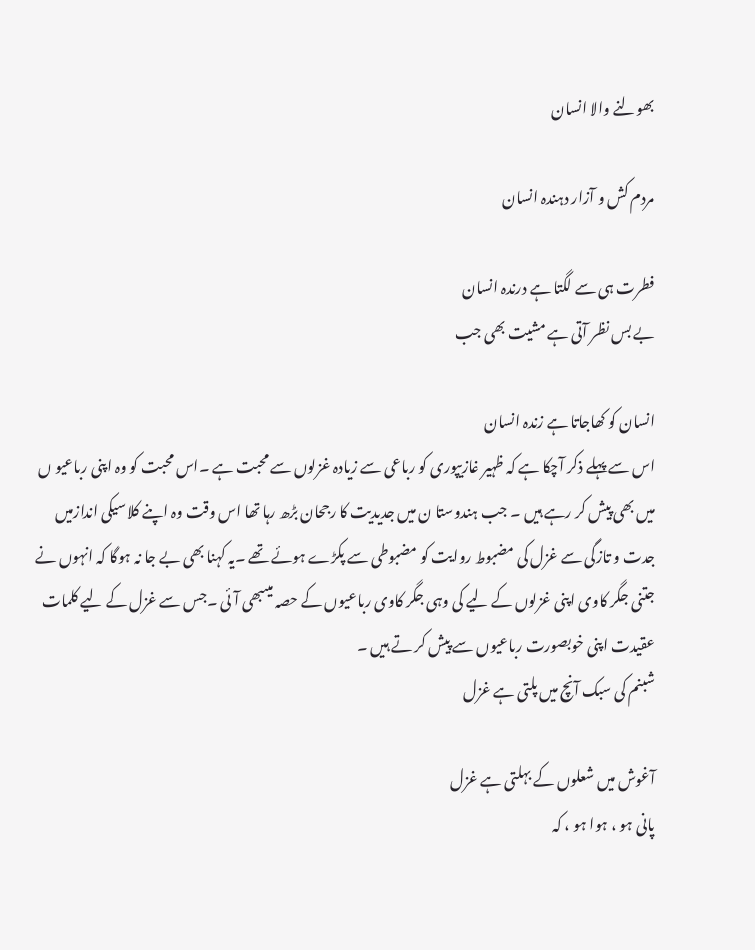بھولنے والا انسان

مردم کش و آزار دہندہ انسان

فطرت ہی سے لگتا ہے درندہ انسان
بے بس نظر آتی ہے مشیت بھی جب

انسان کو کھاجاتا ہے زندہ انسان
اس سے پہلے ذکر آچکا ہے کہ ظہیر غازیپوری کو رباعی سے زیادہ غزلوں سے محبت ہے ۔اس محبت کو وہ اپنی رباعیو ں میں بھی پیش کر رہے ہیں ۔ جب ہندوستا ن میں جدیدیت کا رجحان بڑھ رہا تھا اس وقت وہ اپنے کلاسیکی اندازمیں جدت و تازگی سے غزل کی مضبوط روایت کو مضبوطی سے پکڑے ہوئے تھے ۔یہ کہنا بھی بے جا نہ ہوگا کہ انہوں نے جتنی جگر کاوی اپنی غزلوں کے لیے کی وہی جگر کاوی رباعیوں کے حصہ میںبھی آئی ۔جس سے غزل کے لیے کلمات عقیدت اپنی خوبصورت رباعیوں سے پیش کر تے ہیں ۔
شبنم کی سبک آنچ میں پلتی ہے غزل

آغوش میں شعلوں کے بہلتی ہے غزل
پانی ہو ، ہوا ہو ، کہ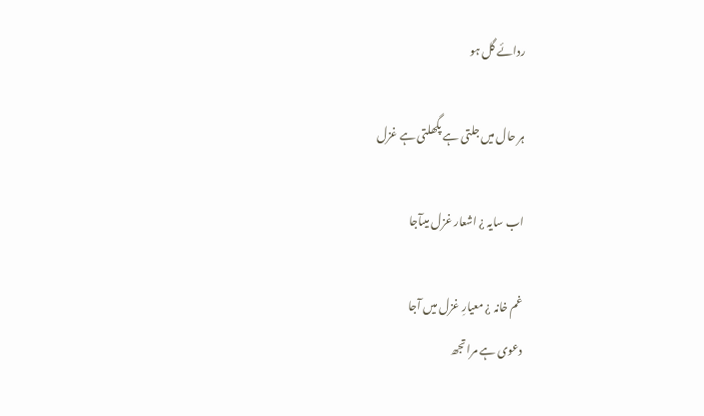ردائے گل ہو

ہر حال میں جلتی ہے پگھلتی ہے غزل

اب سایہ ¿ اشعار غزل میںآجا

غم خانہ ¿ معیارِ غزل میں آجا
دعوی ہے مرا تجھ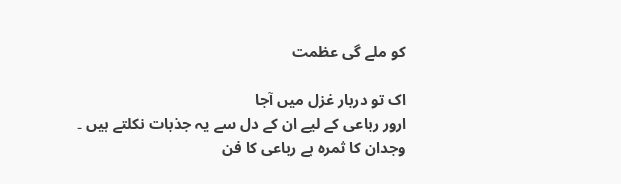کو ملے گی عظمت

اک تو دربار غزل میں آجا
ارور رباعی کے لیے ان کے دل سے یہ جذبات نکلتے ہیں ۔
وجدان کا ثمرہ ہے رباعی کا فن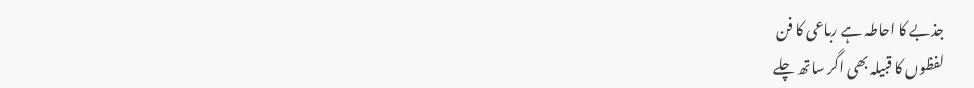جذبے کا احاطہ ہے رباعی کا فن
لفظوں کا قبیلہ بھی اگر ساتھ چلے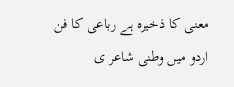معنی کا ذخیرہ ہے رباعی کا فن
اردو میں وطنی شاعر ی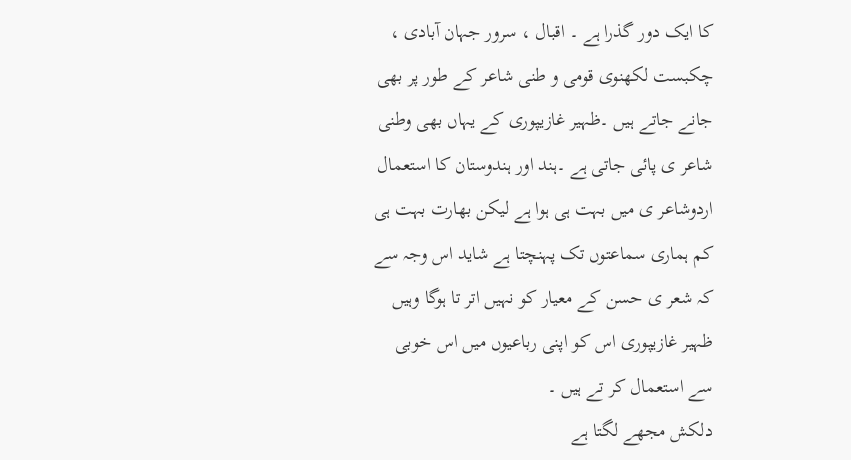کا ایک دور گذرا ہے ۔ اقبال ، سرور جہان آبادی ، چکبست لکھنوی قومی و طنی شاعر کے طور پر بھی جانے جاتے ہیں ۔ظہیر غازیپوری کے یہاں بھی وطنی شاعر ی پائی جاتی ہے ۔ہند اور ہندوستان کا استعمال اردوشاعر ی میں بہت ہی ہوا ہے لیکن بھارت بہت ہی کم ہماری سماعتوں تک پہنچتا ہے شاید اس وجہ سے کہ شعر ی حسن کے معیار کو نہیں اتر تا ہوگا وہیں ظہیر غازیپوری اس کو اپنی رباعیوں میں اس خوبی سے استعمال کر تے ہیں ۔
دلکش مجھے لگتا ہے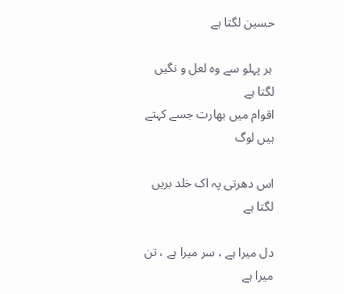حسین لگتا ہے

 ہر پہلو سے وہ لعل و نگیں لگتا ہے
اقوام میں بھارت جسے کہتے ہیں لوگ

اس دھرتی پہ اک خلد بریں لگتا ہے

دل میرا ہے ، سر میرا ہے ، تن میرا ہے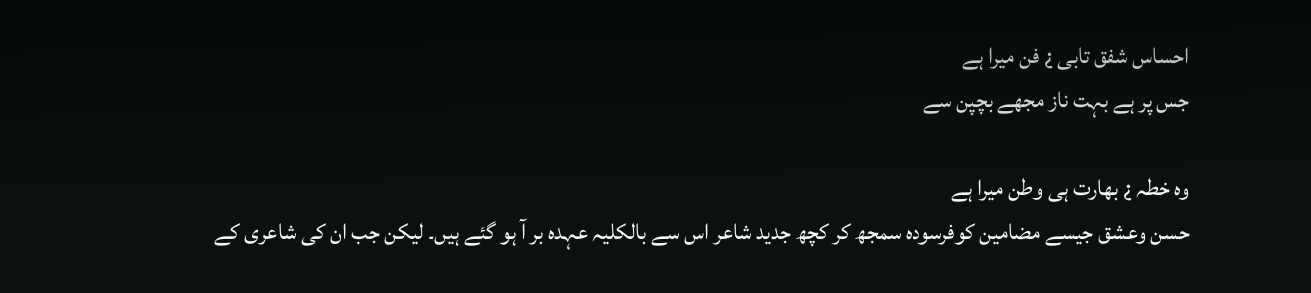احساس شفق تابی ¿ فن میرا ہے
جس پر ہے بہت ناز مجھے بچپن سے

وہ خطہ ¿ بھارت ہی وطن میرا ہے
حسن وعشق جیسے مضامین کوفرسودہ سمجھ کر کچھ جدید شاعر اس سے بالکلیہ عہدہ بر آ ہو گئے ہیں۔ لیکن جب ان کی شاعری کے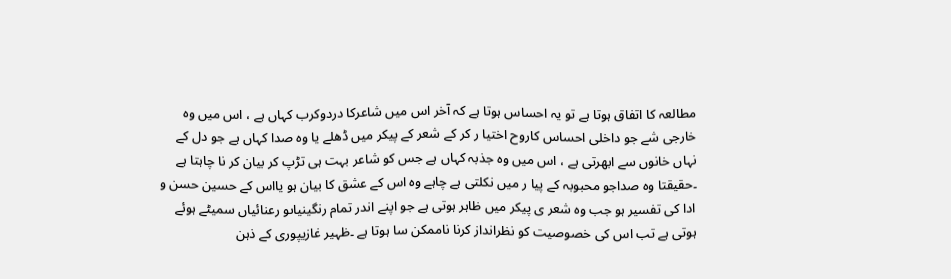مطالعہ کا اتفاق ہوتا ہے تو یہ احساس ہوتا ہے کہ آخر اس میں شاعرکا دردوکرب کہاں ہے ، اس میں وہ خارجی شے جو داخلی احساس کاروح اختیا ر کر کے شعر کے پیکر میں ڈھلے یا وہ صدا کہاں ہے جو دل کے نہاں خانوں سے ابھرتی ہے ، اس میں وہ جذبہ کہاں ہے جس کو شاعر بہت ہی تڑپ کر بیان کر نا چاہتا ہے ۔حقیقتا وہ صداجو محبوبہ کے پیا ر میں نکلتی ہے چاہے وہ اس کے عشق کا بیان ہو یااس کے حسین حسن و ادا کی تفسیر ہو جب وہ شعر ی پیکر میں ظاہر ہوتی ہے جو اپنے اندر تمام رنگینیاںو رعنائیاں سمیٹے ہوئے ہوتی ہے تب اس کی خصوصیت کو نظرانداز کرنا ناممکن سا ہوتا ہے ۔ظہیر غازیپوری کے ذہن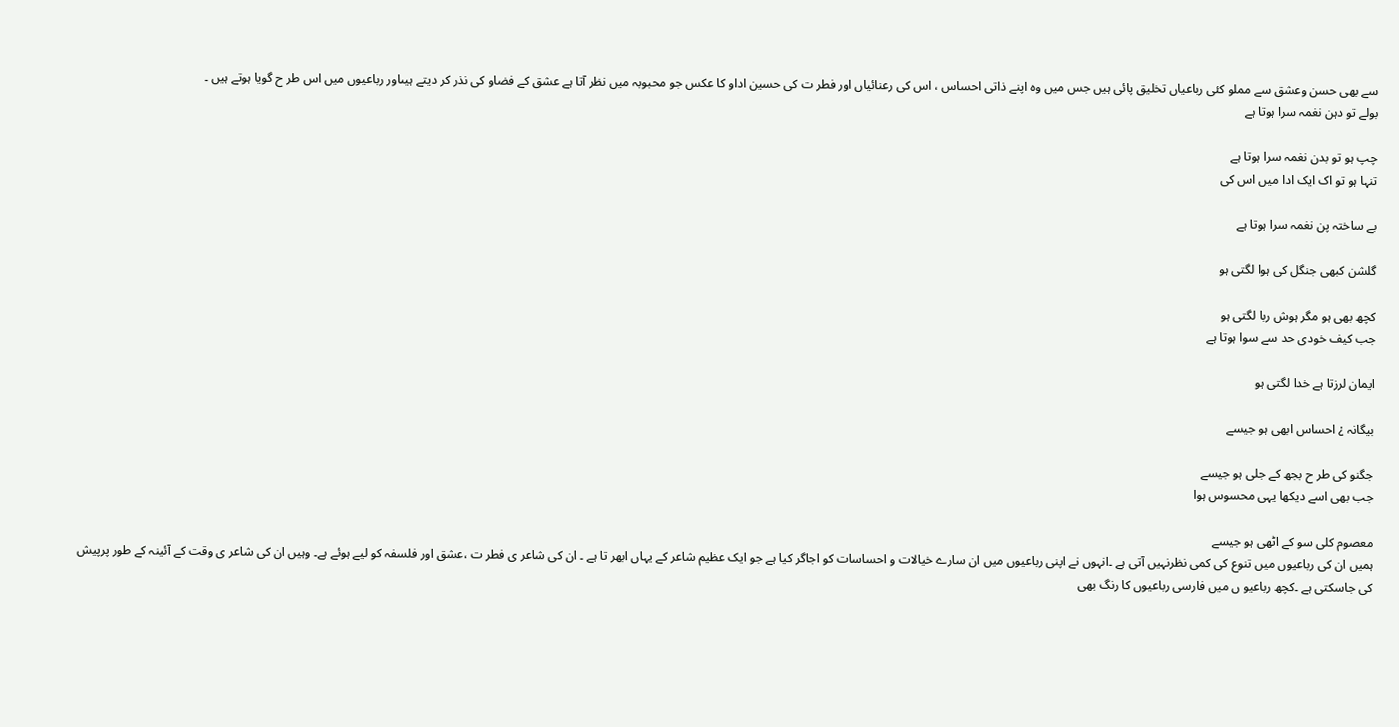سے بھی حسن وعشق سے مملو کئی رباعیاں تخلیق پائی ہیں جس میں وہ اپنے ذاتی احساس ، اس کی رعنائیاں اور فطر ت کی حسین اداو کا عکس جو محبوبہ میں نظر آتا ہے عشق کے فضاو کی نذر کر دیتے ہیںاور رباعیوں میں اس طر ح گویا ہوتے ہیں ۔
بولے تو دہن نغمہ سرا ہوتا ہے

چپ ہو تو بدن نغمہ سرا ہوتا ہے
تنہا ہو تو اک ایک ادا میں اس کی

بے ساختہ پن نغمہ سرا ہوتا ہے

گلشن کبھی جنگل کی ہوا لگتی ہو

کچھ بھی ہو مگر ہوش ربا لگتی ہو
جب کیف خودی حد سے سوا ہوتا ہے

ایمان لرزتا ہے خدا لگتی ہو

بیگانہ ¿ احساس ابھی ہو جیسے

جگنو کی طر ح بجھ کے جلی ہو جیسے
جب بھی اسے دیکھا یہی محسوس ہوا

معصوم کلی سو کے اٹھی ہو جیسے
ہمیں ان کی رباعیوں میں تنوع کی کمی نظرنہیں آتی ہے ۔انہوں نے اپنی رباعیوں میں ان سارے خیالات و احساسات کو اجاگر کیا ہے جو ایک عظیم شاعر کے یہاں ابھر تا ہے ۔ ان کی شاعر ی فطر ت ،عشق اور فلسفہ کو لیے ہوئے ہے۔ وہیں ان کی شاعر ی وقت کے آئینہ کے طور پرپیش کی جاسکتی ہے ۔کچھ رباعیو ں میں فارسی رباعیوں کا رنگ بھی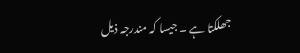جھلکتا ہے ۔ جیسا کہ مندرجہ ذیل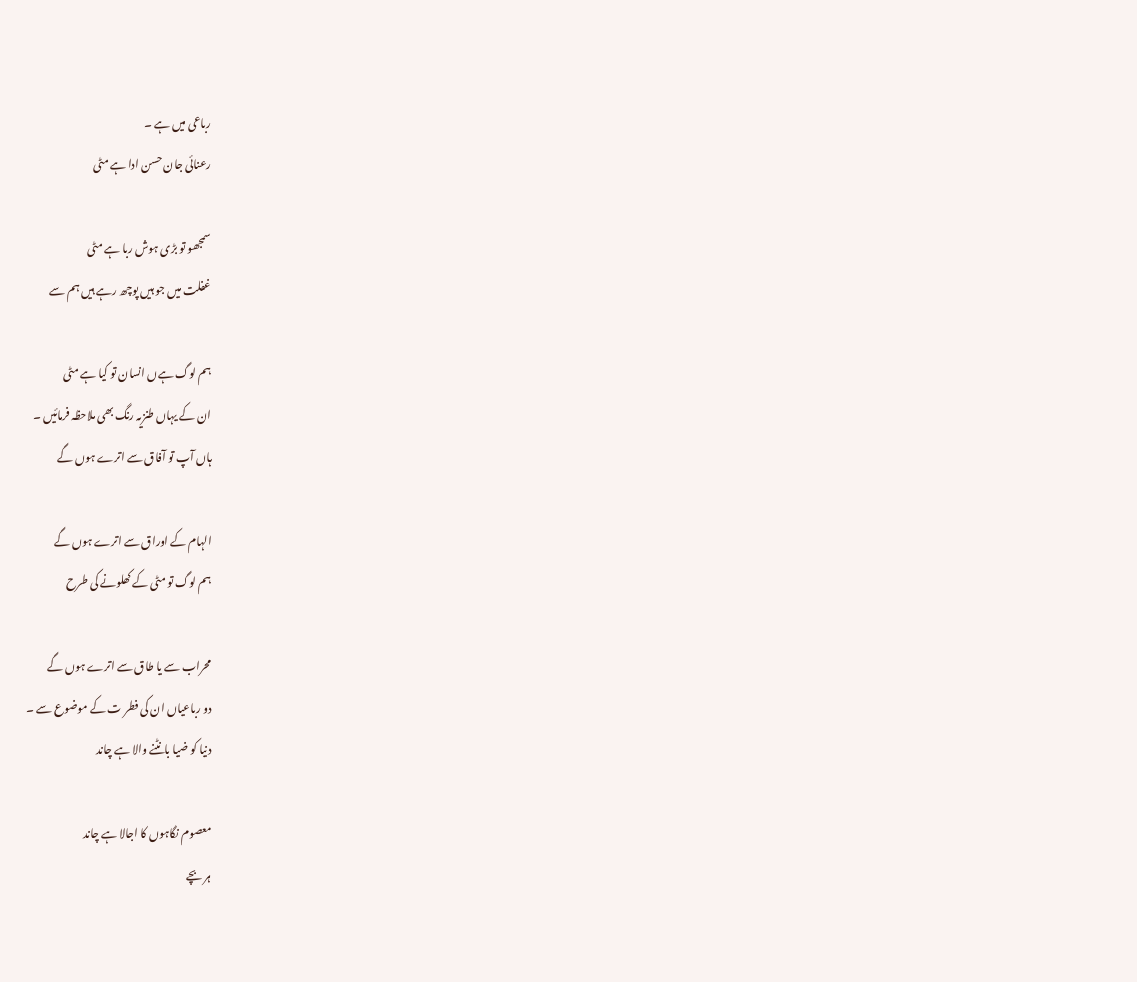رباعی میں ہے ۔
رعنائی جان حسن ادا ہے مٹی

سمجھو تو بڑی ہوش ربا ہے مٹی
غفلت میں جو ہیں پوچھ رہے ہیں ہم سے

ہم لوگ ہےں انسان تو کیا ہے مٹی
ان کے یہاں طنزیہ رنگ بھی ملاحظہ فرمائیں ۔
ہاں آپ تو آفاق سے اترے ہوں گے

الہام کے اوراق سے اترے ہوں گے
ہم لوگ تو مٹی کے کھلونے کی طرح

محراب سے یا طاق سے اترے ہوں گے
دو رباعیاں ان کی فطر ت کے موضوع سے ۔
دنیا کو ضیا بانٹنے والا ہے چاند

معصوم نگاہوں کا اجالا ہے چاند
ہر بچے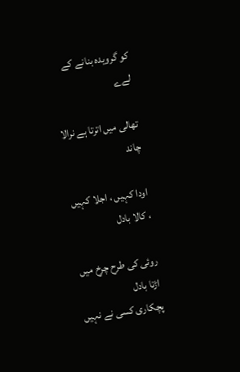کو گرویدہ بنانے کے لےے

تھالی میں اترتا ہے نرالا چاند

اودا کہیں ، اجلا کہیں ، کالا بادل

روئی کی طرح چرخ میں اڑتا بادل
پچکاری کسی نے نہیں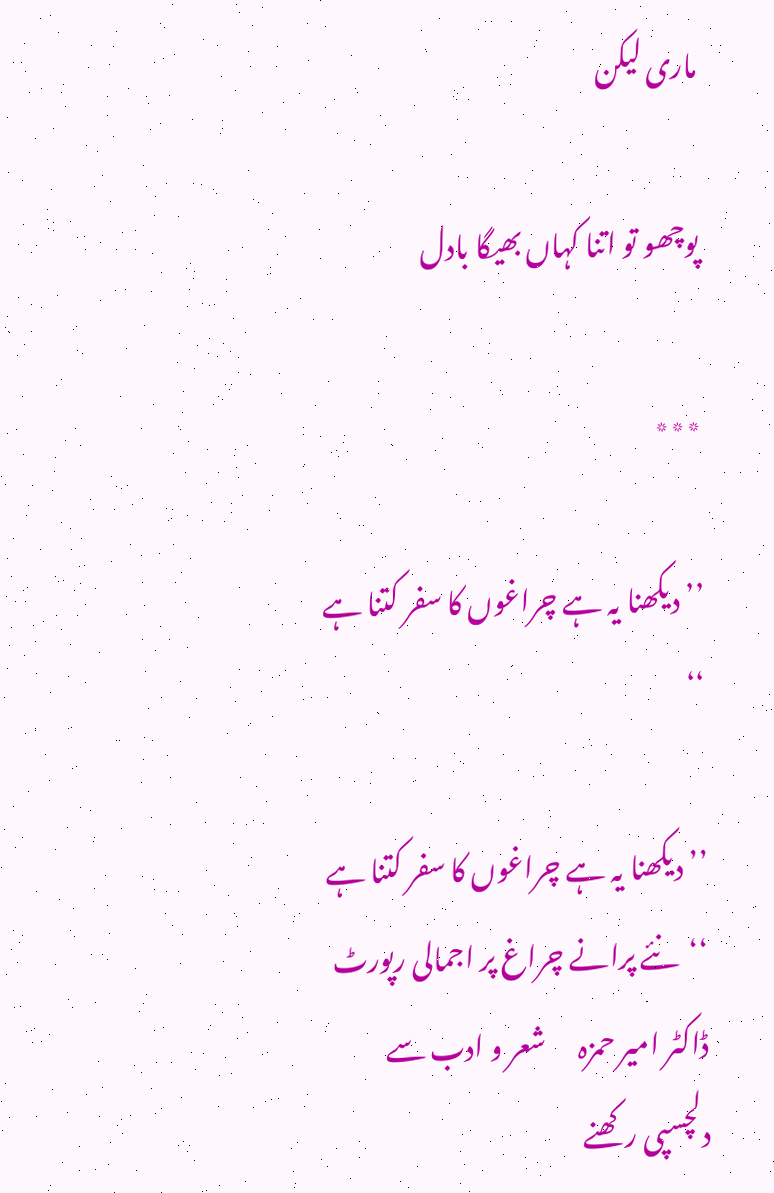ماری لیکن

پوچھو تو اتنا کہاں بھیگا بادل

٭٭٭

’’ دیکھنا یہ ہے چراغوں کا سفر کتنا ہے ‘‘

’’ دیکھنا یہ ہے چراغوں کا سفر کتنا ہے ‘‘  نئے پرانے چراغ پر اجمالی رپورٹ  ڈاکٹر امیر حمزہ      شعر و ادب سے دلچسپی رکھنے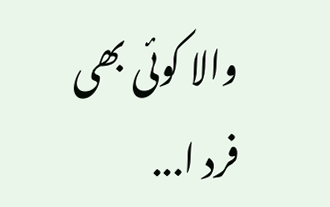والا کوئی بھی فرد ا...